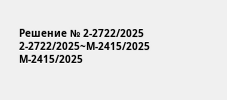Решение № 2-2722/2025 2-2722/2025~М-2415/2025 М-2415/2025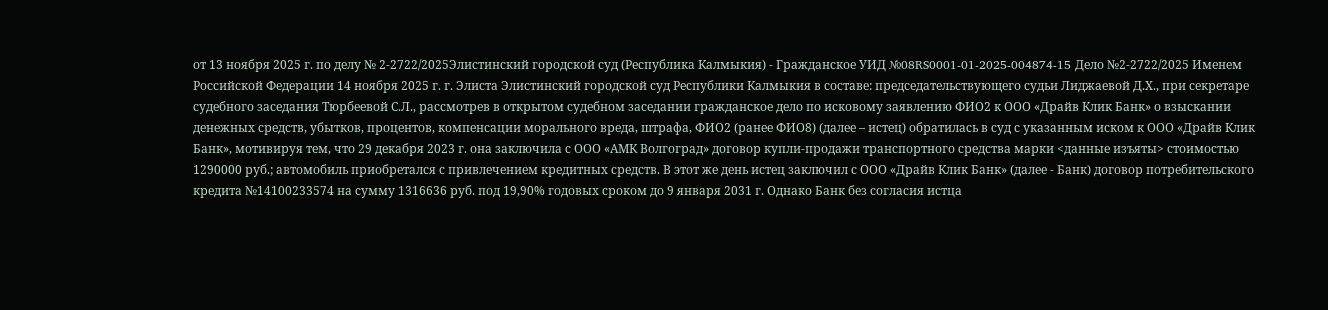от 13 ноября 2025 г. по делу № 2-2722/2025Элистинский городской суд (Республика Калмыкия) - Гражданское УИД №08RS0001-01-2025-004874-15 Дело №2-2722/2025 Именем Российской Федерации 14 ноября 2025 г. г. Элиста Элистинский городской суд Республики Калмыкия в составе: председательствующего судьи Лиджаевой Д.Х., при секретаре судебного заседания Тюрбеевой С.Л., рассмотрев в открытом судебном заседании гражданское дело по исковому заявлению ФИО2 к ООО «Драйв Клик Банк» о взыскании денежных средств, убытков, процентов, компенсации морального вреда, штрафа, ФИО2 (ранее ФИО8) (далее – истец) обратилась в суд с указанным иском к ООО «Драйв Клик Банк», мотивируя тем, что 29 декабря 2023 г. она заключила с ООО «АМК Волгоград» договор купли-продажи транспортного средства марки <данные изъяты> стоимостью 1290000 руб.; автомобиль приобретался с привлечением кредитных средств. В этот же день истец заключил с ООО «Драйв Клик Банк» (далее - Банк) договор потребительского кредита №14100233574 на сумму 1316636 руб. под 19,90% годовых сроком до 9 января 2031 г. Однако Банк без согласия истца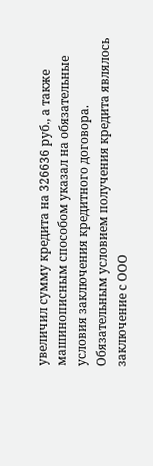увеличил сумму кредита на 326636 руб., а также машинописным способом указал на обязательные условия заключения кредитного договора. Обязательным условием получения кредита являлось заключение с ООО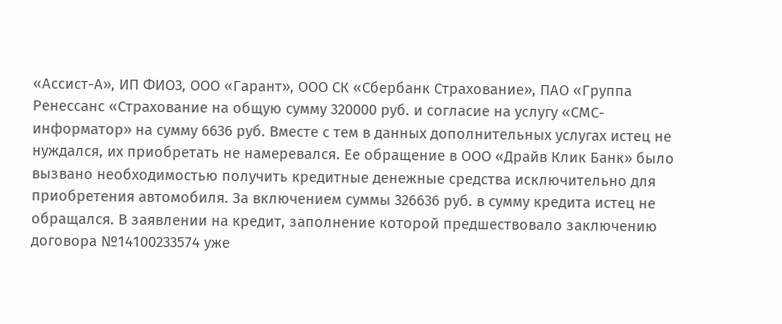«Ассист-А», ИП ФИО3, ООО «Гарант», ООО СК «Сбербанк Страхование», ПАО «Группа Ренессанс «Страхование на общую сумму 320000 руб. и согласие на услугу «СМС-информатор» на сумму 6636 руб. Вместе с тем в данных дополнительных услугах истец не нуждался, их приобретать не намеревался. Ее обращение в ООО «Драйв Клик Банк» было вызвано необходимостью получить кредитные денежные средства исключительно для приобретения автомобиля. За включением суммы 326636 руб. в сумму кредита истец не обращался. В заявлении на кредит, заполнение которой предшествовало заключению договора №14100233574 уже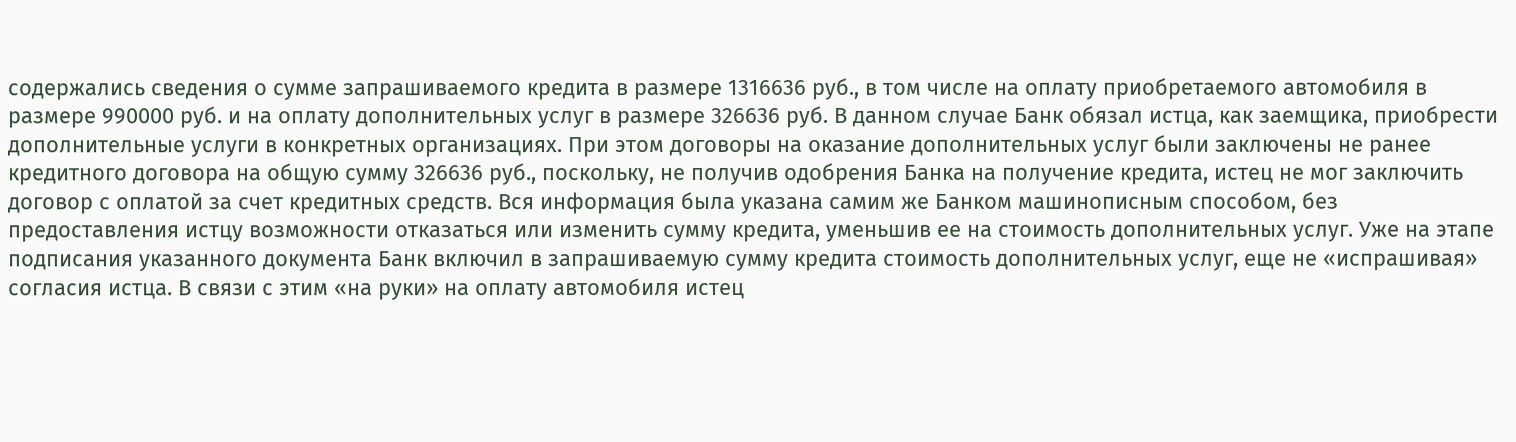содержались сведения о сумме запрашиваемого кредита в размере 1316636 руб., в том числе на оплату приобретаемого автомобиля в размере 990000 руб. и на оплату дополнительных услуг в размере 326636 руб. В данном случае Банк обязал истца, как заемщика, приобрести дополнительные услуги в конкретных организациях. При этом договоры на оказание дополнительных услуг были заключены не ранее кредитного договора на общую сумму 326636 руб., поскольку, не получив одобрения Банка на получение кредита, истец не мог заключить договор с оплатой за счет кредитных средств. Вся информация была указана самим же Банком машинописным способом, без предоставления истцу возможности отказаться или изменить сумму кредита, уменьшив ее на стоимость дополнительных услуг. Уже на этапе подписания указанного документа Банк включил в запрашиваемую сумму кредита стоимость дополнительных услуг, еще не «испрашивая» согласия истца. В связи с этим «на руки» на оплату автомобиля истец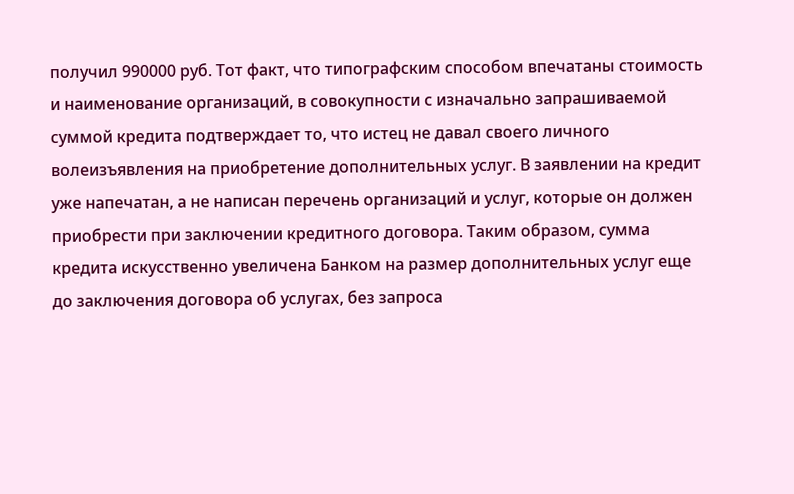получил 990000 руб. Тот факт, что типографским способом впечатаны стоимость и наименование организаций, в совокупности с изначально запрашиваемой суммой кредита подтверждает то, что истец не давал своего личного волеизъявления на приобретение дополнительных услуг. В заявлении на кредит уже напечатан, а не написан перечень организаций и услуг, которые он должен приобрести при заключении кредитного договора. Таким образом, сумма кредита искусственно увеличена Банком на размер дополнительных услуг еще до заключения договора об услугах, без запроса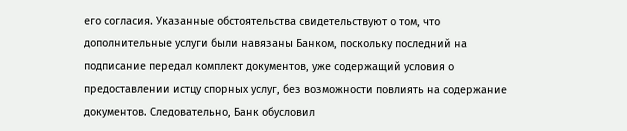его согласия. Указанные обстоятельства свидетельствуют о том, что дополнительные услуги были навязаны Банком, поскольку последний на подписание передал комплект документов, уже содержащий условия о предоставлении истцу спорных услуг, без возможности повлиять на содержание документов. Следовательно, Банк обусловил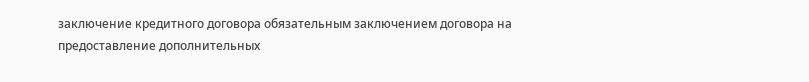заключение кредитного договора обязательным заключением договора на предоставление дополнительных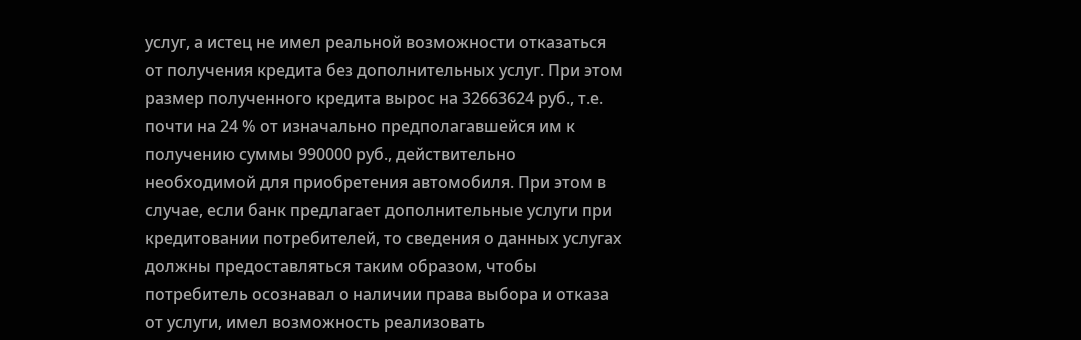услуг, а истец не имел реальной возможности отказаться от получения кредита без дополнительных услуг. При этом размер полученного кредита вырос на 32663624 руб., т.е. почти на 24 % от изначально предполагавшейся им к получению суммы 990000 руб., действительно необходимой для приобретения автомобиля. При этом в случае, если банк предлагает дополнительные услуги при кредитовании потребителей, то сведения о данных услугах должны предоставляться таким образом, чтобы потребитель осознавал о наличии права выбора и отказа от услуги, имел возможность реализовать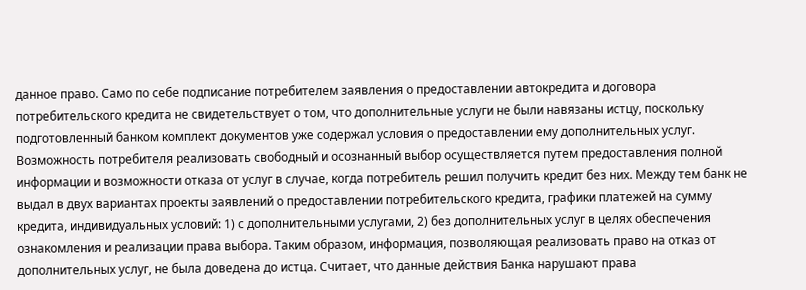данное право. Само по себе подписание потребителем заявления о предоставлении автокредита и договора потребительского кредита не свидетельствует о том, что дополнительные услуги не были навязаны истцу, поскольку подготовленный банком комплект документов уже содержал условия о предоставлении ему дополнительных услуг. Возможность потребителя реализовать свободный и осознанный выбор осуществляется путем предоставления полной информации и возможности отказа от услуг в случае, когда потребитель решил получить кредит без них. Между тем банк не выдал в двух вариантах проекты заявлений о предоставлении потребительского кредита, графики платежей на сумму кредита, индивидуальных условий: 1) с дополнительными услугами, 2) без дополнительных услуг в целях обеспечения ознакомления и реализации права выбора. Таким образом, информация, позволяющая реализовать право на отказ от дополнительных услуг, не была доведена до истца. Считает, что данные действия Банка нарушают права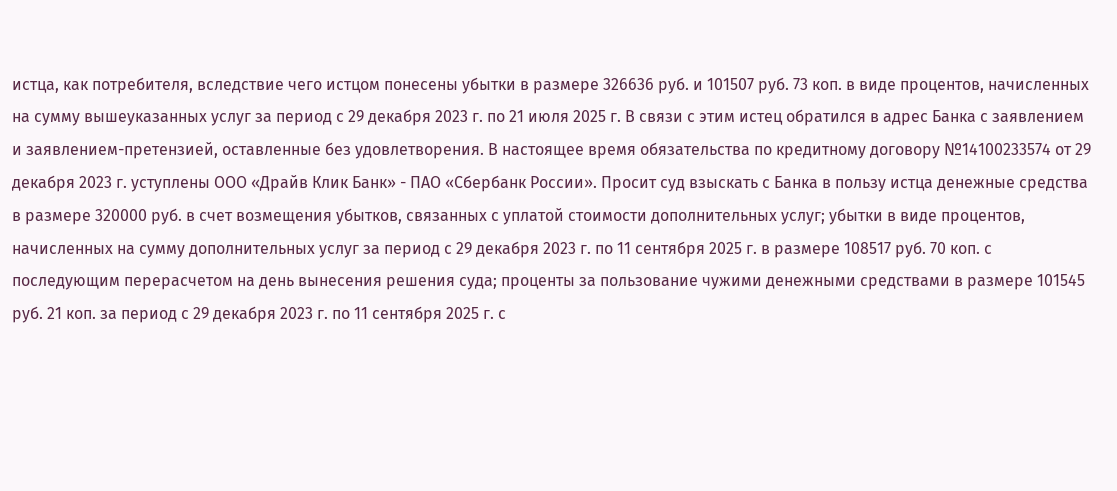истца, как потребителя, вследствие чего истцом понесены убытки в размере 326636 руб. и 101507 руб. 73 коп. в виде процентов, начисленных на сумму вышеуказанных услуг за период с 29 декабря 2023 г. по 21 июля 2025 г. В связи с этим истец обратился в адрес Банка с заявлением и заявлением-претензией, оставленные без удовлетворения. В настоящее время обязательства по кредитному договору №14100233574 от 29 декабря 2023 г. уступлены ООО «Драйв Клик Банк» - ПАО «Сбербанк России». Просит суд взыскать с Банка в пользу истца денежные средства в размере 320000 руб. в счет возмещения убытков, связанных с уплатой стоимости дополнительных услуг; убытки в виде процентов, начисленных на сумму дополнительных услуг за период с 29 декабря 2023 г. по 11 сентября 2025 г. в размере 108517 руб. 70 коп. с последующим перерасчетом на день вынесения решения суда; проценты за пользование чужими денежными средствами в размере 101545 руб. 21 коп. за период с 29 декабря 2023 г. по 11 сентября 2025 г. с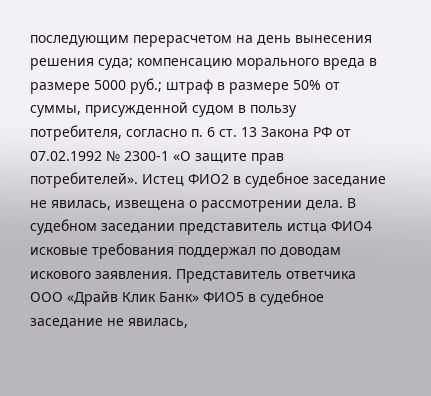последующим перерасчетом на день вынесения решения суда; компенсацию морального вреда в размере 5000 руб.; штраф в размере 50% от суммы, присужденной судом в пользу потребителя, согласно п. 6 ст. 13 Закона РФ от 07.02.1992 № 2300-1 «О защите прав потребителей». Истец ФИО2 в судебное заседание не явилась, извещена о рассмотрении дела. В судебном заседании представитель истца ФИО4 исковые требования поддержал по доводам искового заявления. Представитель ответчика ООО «Драйв Клик Банк» ФИО5 в судебное заседание не явилась,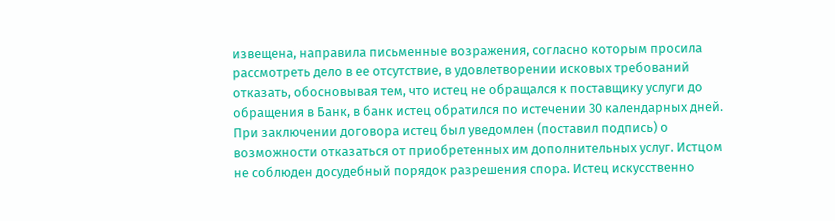извещена, направила письменные возражения, согласно которым просила рассмотреть дело в ее отсутствие, в удовлетворении исковых требований отказать, обосновывая тем, что истец не обращался к поставщику услуги до обращения в Банк, в банк истец обратился по истечении 30 календарных дней. При заключении договора истец был уведомлен (поставил подпись) о возможности отказаться от приобретенных им дополнительных услуг. Истцом не соблюден досудебный порядок разрешения спора. Истец искусственно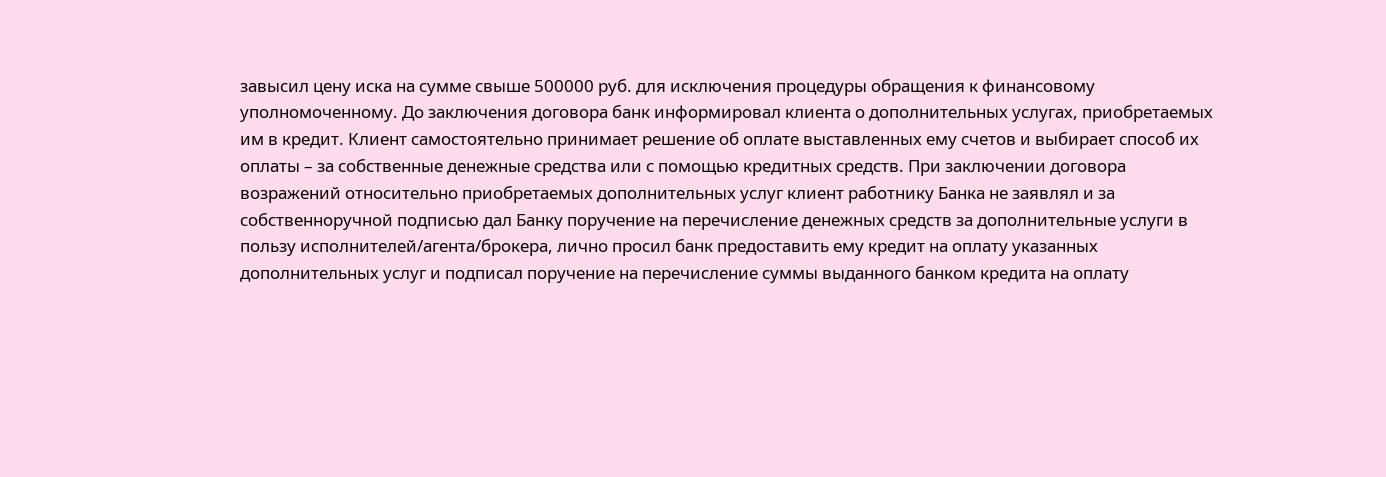завысил цену иска на сумме свыше 500000 руб. для исключения процедуры обращения к финансовому уполномоченному. До заключения договора банк информировал клиента о дополнительных услугах, приобретаемых им в кредит. Клиент самостоятельно принимает решение об оплате выставленных ему счетов и выбирает способ их оплаты – за собственные денежные средства или с помощью кредитных средств. При заключении договора возражений относительно приобретаемых дополнительных услуг клиент работнику Банка не заявлял и за собственноручной подписью дал Банку поручение на перечисление денежных средств за дополнительные услуги в пользу исполнителей/агента/брокера, лично просил банк предоставить ему кредит на оплату указанных дополнительных услуг и подписал поручение на перечисление суммы выданного банком кредита на оплату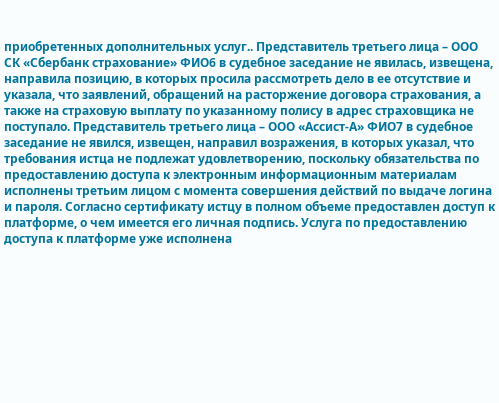приобретенных дополнительных услуг.. Представитель третьего лица – ООО СК «Сбербанк страхование» ФИО6 в судебное заседание не явилась, извещена, направила позицию, в которых просила рассмотреть дело в ее отсутствие и указала, что заявлений, обращений на расторжение договора страхования, а также на страховую выплату по указанному полису в адрес страховщика не поступало. Представитель третьего лица – ООО «Ассист-А» ФИО7 в судебное заседание не явился, извещен, направил возражения, в которых указал, что требования истца не подлежат удовлетворению, поскольку обязательства по предоставлению доступа к электронным информационным материалам исполнены третьим лицом с момента совершения действий по выдаче логина и пароля. Согласно сертификату истцу в полном объеме предоставлен доступ к платформе, о чем имеется его личная подпись. Услуга по предоставлению доступа к платформе уже исполнена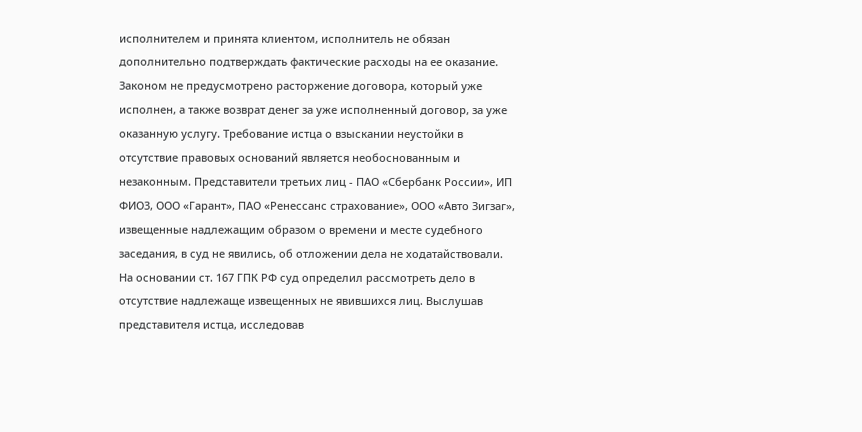исполнителем и принята клиентом, исполнитель не обязан дополнительно подтверждать фактические расходы на ее оказание. Законом не предусмотрено расторжение договора, который уже исполнен, а также возврат денег за уже исполненный договор, за уже оказанную услугу. Требование истца о взыскании неустойки в отсутствие правовых оснований является необоснованным и незаконным. Представители третьих лиц - ПАО «Сбербанк России», ИП ФИО3, ООО «Гарант», ПАО «Ренессанс страхование», ООО «Авто Зигзаг», извещенные надлежащим образом о времени и месте судебного заседания, в суд не явились, об отложении дела не ходатайствовали. На основании ст. 167 ГПК РФ суд определил рассмотреть дело в отсутствие надлежаще извещенных не явившихся лиц. Выслушав представителя истца, исследовав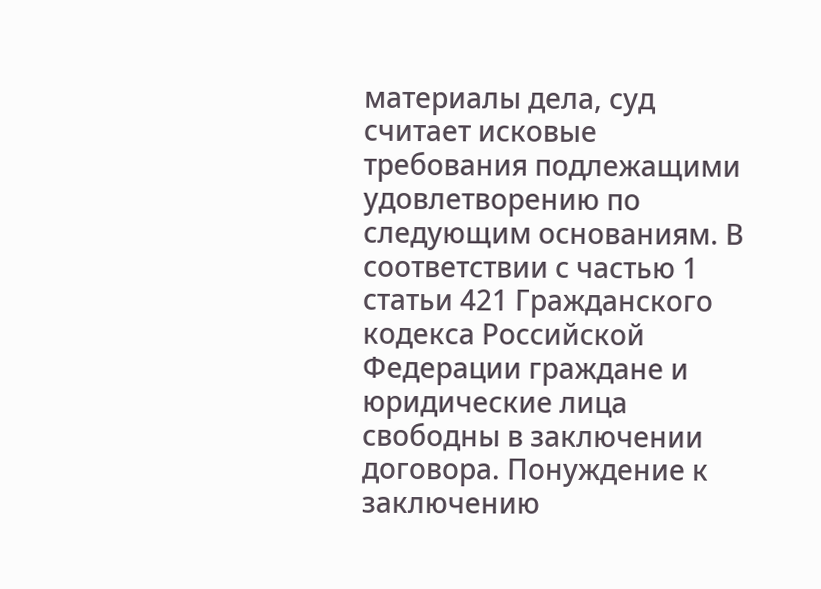материалы дела, суд считает исковые требования подлежащими удовлетворению по следующим основаниям. В соответствии с частью 1 статьи 421 Гражданского кодекса Российской Федерации граждане и юридические лица свободны в заключении договора. Понуждение к заключению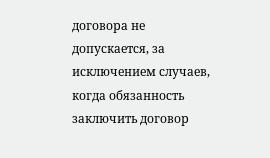договора не допускается, за исключением случаев, когда обязанность заключить договор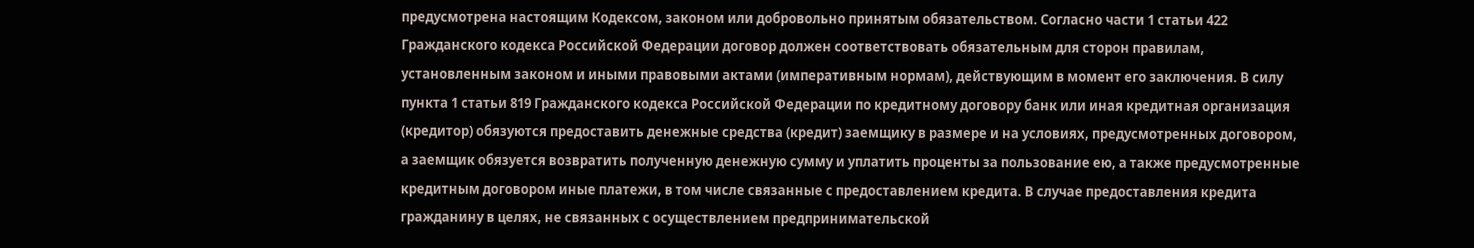предусмотрена настоящим Кодексом, законом или добровольно принятым обязательством. Согласно части 1 статьи 422 Гражданского кодекса Российской Федерации договор должен соответствовать обязательным для сторон правилам, установленным законом и иными правовыми актами (императивным нормам), действующим в момент его заключения. В силу пункта 1 статьи 819 Гражданского кодекса Российской Федерации по кредитному договору банк или иная кредитная организация (кредитор) обязуются предоставить денежные средства (кредит) заемщику в размере и на условиях, предусмотренных договором, а заемщик обязуется возвратить полученную денежную сумму и уплатить проценты за пользование ею, а также предусмотренные кредитным договором иные платежи, в том числе связанные с предоставлением кредита. В случае предоставления кредита гражданину в целях, не связанных с осуществлением предпринимательской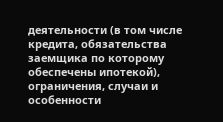деятельности (в том числе кредита, обязательства заемщика по которому обеспечены ипотекой), ограничения, случаи и особенности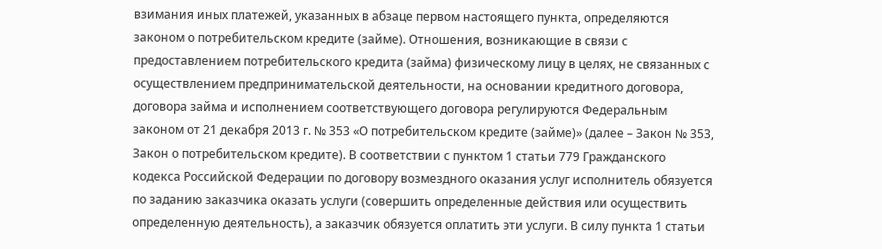взимания иных платежей, указанных в абзаце первом настоящего пункта, определяются законом о потребительском кредите (займе). Отношения, возникающие в связи с предоставлением потребительского кредита (займа) физическому лицу в целях, не связанных с осуществлением предпринимательской деятельности, на основании кредитного договора, договора займа и исполнением соответствующего договора регулируются Федеральным законом от 21 декабря 2013 г. № 353 «О потребительском кредите (займе)» (далее – Закон № 353, Закон о потребительском кредите). В соответствии с пунктом 1 статьи 779 Гражданского кодекса Российской Федерации по договору возмездного оказания услуг исполнитель обязуется по заданию заказчика оказать услуги (совершить определенные действия или осуществить определенную деятельность), а заказчик обязуется оплатить эти услуги. В силу пункта 1 статьи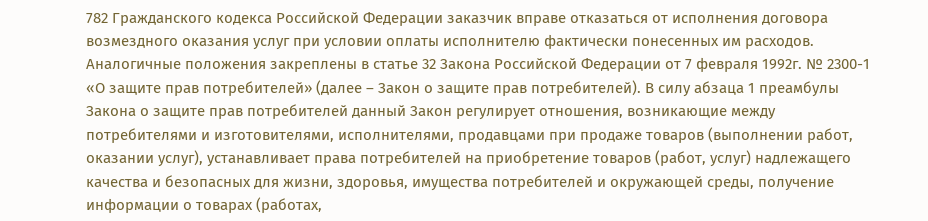782 Гражданского кодекса Российской Федерации заказчик вправе отказаться от исполнения договора возмездного оказания услуг при условии оплаты исполнителю фактически понесенных им расходов. Аналогичные положения закреплены в статье 32 Закона Российской Федерации от 7 февраля 1992г. № 2300-1 «О защите прав потребителей» (далее – Закон о защите прав потребителей). В силу абзаца 1 преамбулы Закона о защите прав потребителей данный Закон регулирует отношения, возникающие между потребителями и изготовителями, исполнителями, продавцами при продаже товаров (выполнении работ, оказании услуг), устанавливает права потребителей на приобретение товаров (работ, услуг) надлежащего качества и безопасных для жизни, здоровья, имущества потребителей и окружающей среды, получение информации о товарах (работах,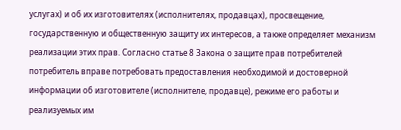услугах) и об их изготовителях (исполнителях, продавцах), просвещение, государственную и общественную защиту их интересов, а также определяет механизм реализации этих прав. Согласно статье 8 Закона о защите прав потребителей потребитель вправе потребовать предоставления необходимой и достоверной информации об изготовителе (исполнителе, продавце), режиме его работы и реализуемых им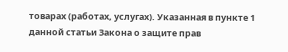товарах (работах, услугах). Указанная в пункте 1 данной статьи Закона о защите прав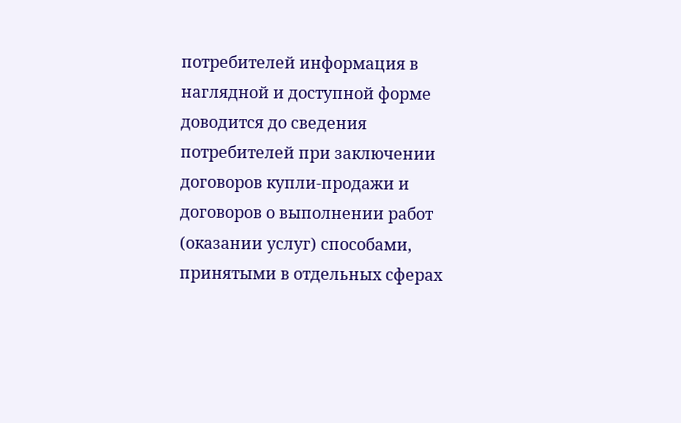потребителей информация в наглядной и доступной форме доводится до сведения потребителей при заключении договоров купли-продажи и договоров о выполнении работ (оказании услуг) способами, принятыми в отдельных сферах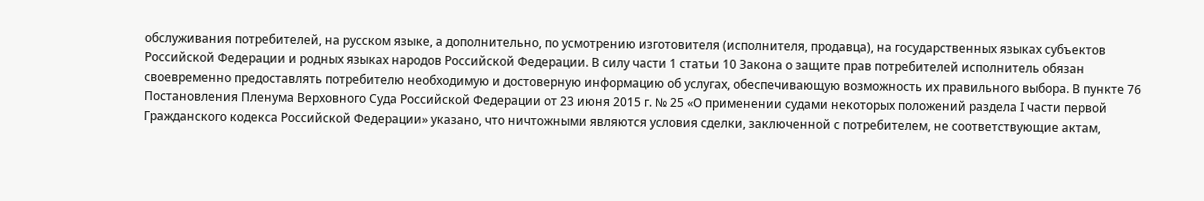обслуживания потребителей, на русском языке, а дополнительно, по усмотрению изготовителя (исполнителя, продавца), на государственных языках субъектов Российской Федерации и родных языках народов Российской Федерации. В силу части 1 статьи 10 Закона о защите прав потребителей исполнитель обязан своевременно предоставлять потребителю необходимую и достоверную информацию об услугах, обеспечивающую возможность их правильного выбора. В пункте 76 Постановления Пленума Верховного Суда Российской Федерации от 23 июня 2015 г. № 25 «О применении судами некоторых положений раздела I части первой Гражданского кодекса Российской Федерации» указано, что ничтожными являются условия сделки, заключенной с потребителем, не соответствующие актам,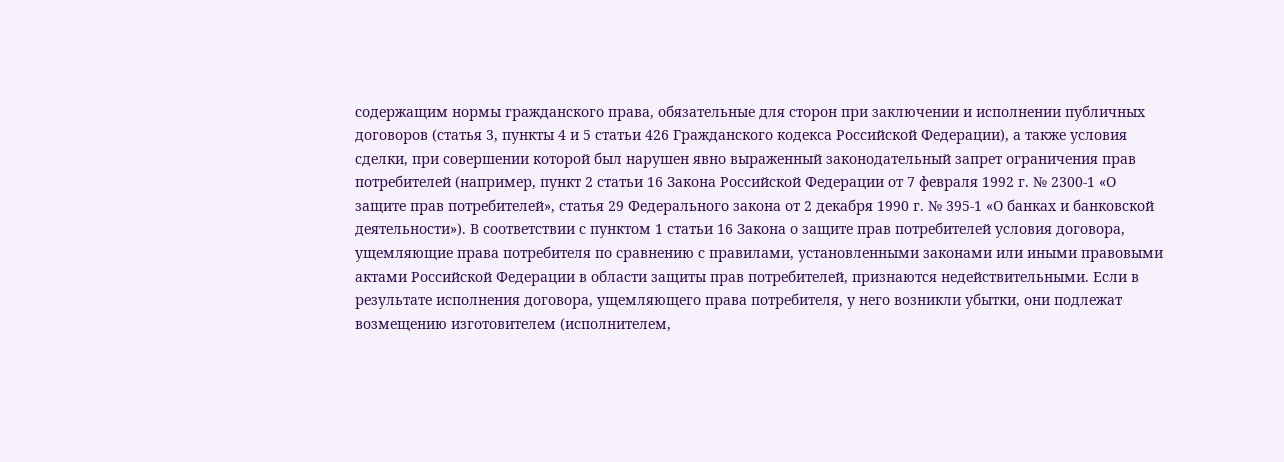содержащим нормы гражданского права, обязательные для сторон при заключении и исполнении публичных договоров (статья 3, пункты 4 и 5 статьи 426 Гражданского кодекса Российской Федерации), а также условия сделки, при совершении которой был нарушен явно выраженный законодательный запрет ограничения прав потребителей (например, пункт 2 статьи 16 Закона Российской Федерации от 7 февраля 1992 г. № 2300-1 «О защите прав потребителей», статья 29 Федерального закона от 2 декабря 1990 г. № 395-1 «О банках и банковской деятельности»). В соответствии с пунктом 1 статьи 16 Закона о защите прав потребителей условия договора, ущемляющие права потребителя по сравнению с правилами, установленными законами или иными правовыми актами Российской Федерации в области защиты прав потребителей, признаются недействительными. Если в результате исполнения договора, ущемляющего права потребителя, у него возникли убытки, они подлежат возмещению изготовителем (исполнителем,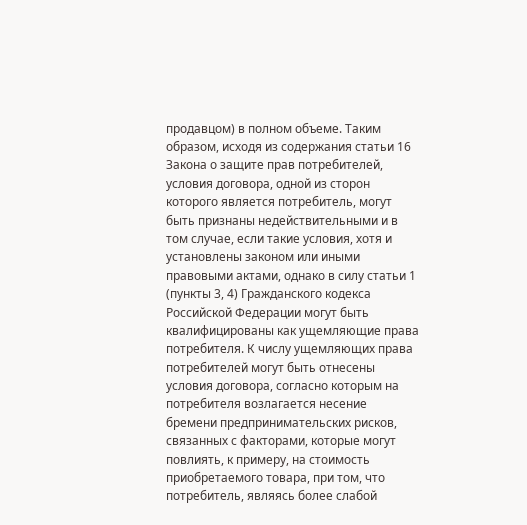продавцом) в полном объеме. Таким образом, исходя из содержания статьи 16 Закона о защите прав потребителей, условия договора, одной из сторон которого является потребитель, могут быть признаны недействительными и в том случае, если такие условия, хотя и установлены законом или иными правовыми актами, однако в силу статьи 1 (пункты 3, 4) Гражданского кодекса Российской Федерации могут быть квалифицированы как ущемляющие права потребителя. К числу ущемляющих права потребителей могут быть отнесены условия договора, согласно которым на потребителя возлагается несение бремени предпринимательских рисков, связанных с факторами, которые могут повлиять, к примеру, на стоимость приобретаемого товара, при том, что потребитель, являясь более слабой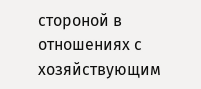стороной в отношениях с хозяйствующим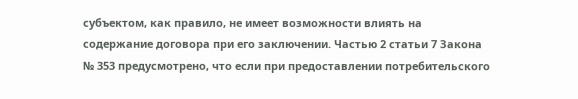субъектом, как правило, не имеет возможности влиять на содержание договора при его заключении. Частью 2 статьи 7 Закона № 353 предусмотрено, что если при предоставлении потребительского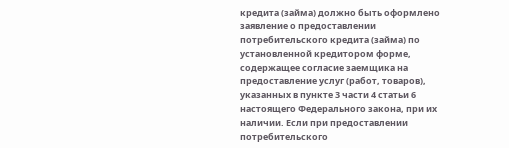кредита (займа) должно быть оформлено заявление о предоставлении потребительского кредита (займа) по установленной кредитором форме, содержащее согласие заемщика на предоставление услуг (работ, товаров), указанных в пункте 3 части 4 статьи 6 настоящего Федерального закона, при их наличии. Если при предоставлении потребительского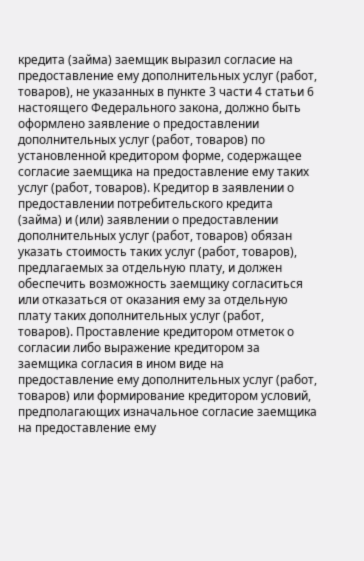кредита (займа) заемщик выразил согласие на предоставление ему дополнительных услуг (работ, товаров), не указанных в пункте 3 части 4 статьи 6 настоящего Федерального закона, должно быть оформлено заявление о предоставлении дополнительных услуг (работ, товаров) по установленной кредитором форме, содержащее согласие заемщика на предоставление ему таких услуг (работ, товаров). Кредитор в заявлении о предоставлении потребительского кредита (займа) и (или) заявлении о предоставлении дополнительных услуг (работ, товаров) обязан указать стоимость таких услуг (работ, товаров), предлагаемых за отдельную плату, и должен обеспечить возможность заемщику согласиться или отказаться от оказания ему за отдельную плату таких дополнительных услуг (работ, товаров). Проставление кредитором отметок о согласии либо выражение кредитором за заемщика согласия в ином виде на предоставление ему дополнительных услуг (работ, товаров) или формирование кредитором условий, предполагающих изначальное согласие заемщика на предоставление ему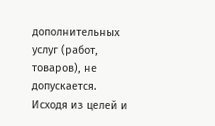дополнительных услуг (работ, товаров), не допускается. Исходя из целей и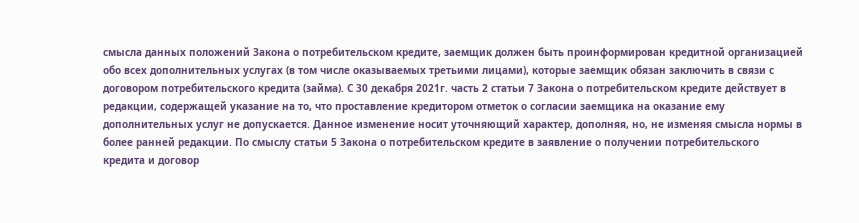смысла данных положений Закона о потребительском кредите, заемщик должен быть проинформирован кредитной организацией обо всех дополнительных услугах (в том числе оказываемых третьими лицами), которые заемщик обязан заключить в связи с договором потребительского кредита (займа). С 30 декабря 2021г. часть 2 статьи 7 Закона о потребительском кредите действует в редакции, содержащей указание на то, что проставление кредитором отметок о согласии заемщика на оказание ему дополнительных услуг не допускается. Данное изменение носит уточняющий характер, дополняя, но, не изменяя смысла нормы в более ранней редакции. По смыслу статьи 5 Закона о потребительском кредите в заявление о получении потребительского кредита и договор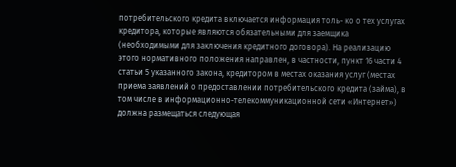потребительского кредита включается информация толь- ко о тех услугах кредитора, которые являются обязательными для заемщика (необходимыми для заключения кредитного договора). На реализацию этого нормативного положения направлен, в частности, пункт 16 части 4 статьи 5 указанного закона, кредитором в местах оказания услуг (местах приема заявлений о предоставлении потребительского кредита (займа), в том числе в информационно-телекоммуникационной сети «Интернет») должна размещаться следующая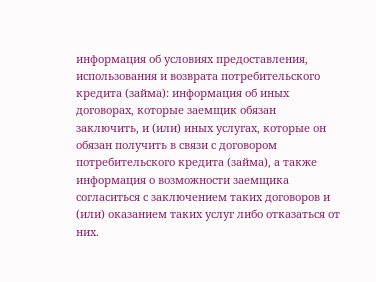информация об условиях предоставления, использования и возврата потребительского кредита (займа): информация об иных договорах, которые заемщик обязан заключить, и (или) иных услугах, которые он обязан получить в связи с договором потребительского кредита (займа), а также информация о возможности заемщика согласиться с заключением таких договоров и (или) оказанием таких услуг либо отказаться от них.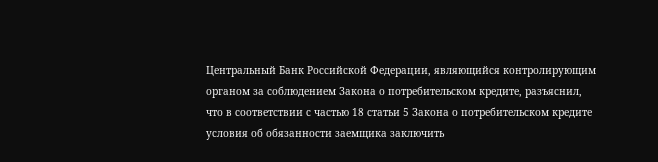Центральный Банк Российской Федерации, являющийся контролирующим органом за соблюдением Закона о потребительском кредите, разъяснил, что в соответствии с частью 18 статьи 5 Закона о потребительском кредите условия об обязанности заемщика заключить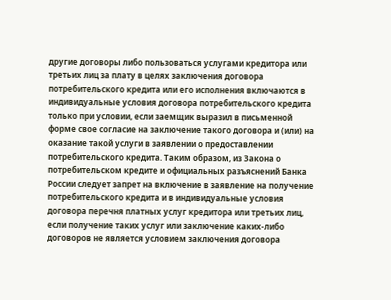другие договоры либо пользоваться услугами кредитора или третьих лиц за плату в целях заключения договора потребительского кредита или его исполнения включаются в индивидуальные условия договора потребительского кредита только при условии, если заемщик выразил в письменной форме свое согласие на заключение такого договора и (или) на оказание такой услуги в заявлении о предоставлении потребительского кредита. Таким образом, из Закона о потребительском кредите и официальных разъяснений Банка России следует запрет на включение в заявление на получение потребительского кредита и в индивидуальные условия договора перечня платных услуг кредитора или третьих лиц, если получение таких услуг или заключение каких-либо договоров не является условием заключения договора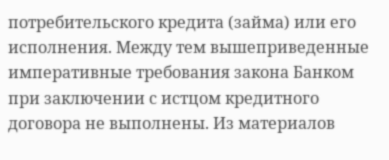потребительского кредита (займа) или его исполнения. Между тем вышеприведенные императивные требования закона Банком при заключении с истцом кредитного договора не выполнены. Из материалов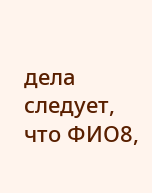дела следует, что ФИО8,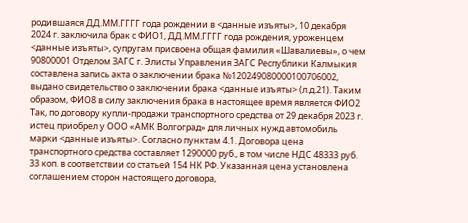родившаяся ДД.ММ.ГГГГ года рождении в <данные изъяты>, 10 декабря 2024 г. заключила брак с ФИО1, ДД.ММ.ГГГГ года рождения, уроженцем <данные изъяты>, супругам присвоена общая фамилия «Шавалиевы», о чем 90800001 Отделом ЗАГС г. Элисты Управления ЗАГС Республики Калмыкия составлена запись акта о заключении брака №120249080000100706002, выдано свидетельство о заключении брака <данные изъяты> (л.д.21). Таким образом, ФИО8 в силу заключения брака в настоящее время является ФИО2 Так, по договору купли-продажи транспортного средства от 29 декабря 2023 г. истец приобрел у ООО «АМК Волгоград» для личных нужд автомобиль марки <данные изъяты>. Согласно пунктам 4.1. Договора цена транспортного средства составляет 1290000 руб., в том числе НДС 48333 руб. 33 коп. в соответствии со статьей 154 НК РФ. Указанная цена установлена соглашением сторон настоящего договора,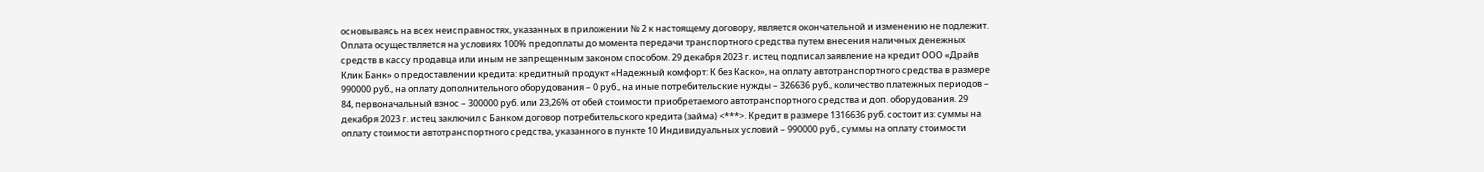основываясь на всех неисправностях, указанных в приложении № 2 к настоящему договору, является окончательной и изменению не подлежит. Оплата осуществляется на условиях 100% предоплаты до момента передачи транспортного средства путем внесения наличных денежных средств в кассу продавца или иным не запрещенным законом способом. 29 декабря 2023 г. истец подписал заявление на кредит ООО «Драйв Клик Банк» о предоставлении кредита: кредитный продукт «Надежный комфорт: К без Каско», на оплату автотранспортного средства в размере 990000 руб., на оплату дополнительного оборудования – 0 руб., на иные потребительские нужды – 326636 руб., количество платежных периодов – 84, первоначальный взнос – 300000 руб. или 23,26% от обей стоимости приобретаемого автотранспортного средства и доп. оборудования. 29 декабря 2023 г. истец заключил с Банком договор потребительского кредита (займа) <***>. Кредит в размере 1316636 руб. состоит из: суммы на оплату стоимости автотранспортного средства, указанного в пункте 10 Индивидуальных условий – 990000 руб., суммы на оплату стоимости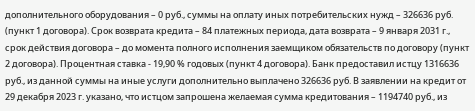дополнительного оборудования – 0 руб., суммы на оплату иных потребительских нужд – 326636 руб. (пункт 1 договора). Срок возврата кредита – 84 платежных периода, дата возврата – 9 января 2031 г., срок действия договора – до момента полного исполнения заемщиком обязательств по договору (пункт 2 договора). Процентная ставка - 19,90 % годовых (пункт 4 договора). Банк предоставил истцу 1316636 руб., из данной суммы на иные услуги дополнительно выплачено 326636 руб. В заявлении на кредит от 29 декабря 2023 г. указано, что истцом запрошена желаемая сумма кредитования – 1194740 руб., из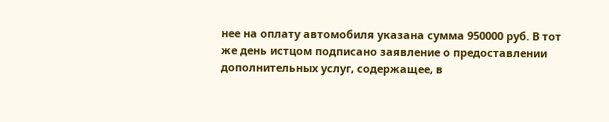нее на оплату автомобиля указана сумма 950000 руб. В тот же день истцом подписано заявление о предоставлении дополнительных услуг, содержащее, в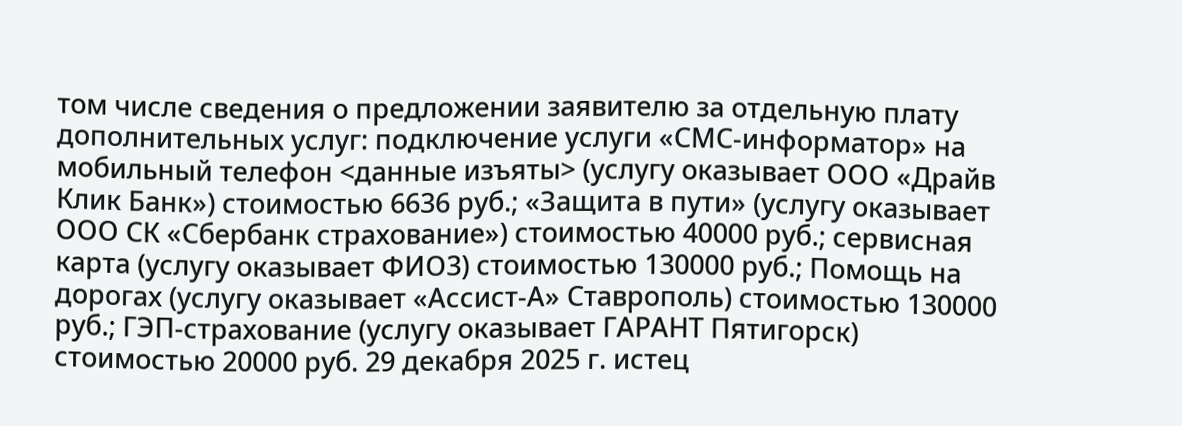том числе сведения о предложении заявителю за отдельную плату дополнительных услуг: подключение услуги «СМС-информатор» на мобильный телефон <данные изъяты> (услугу оказывает ООО «Драйв Клик Банк») стоимостью 6636 руб.; «Защита в пути» (услугу оказывает ООО СК «Сбербанк страхование») стоимостью 40000 руб.; сервисная карта (услугу оказывает ФИО3) стоимостью 130000 руб.; Помощь на дорогах (услугу оказывает «Ассист-А» Ставрополь) стоимостью 130000 руб.; ГЭП-страхование (услугу оказывает ГАРАНТ Пятигорск) стоимостью 20000 руб. 29 декабря 2025 г. истец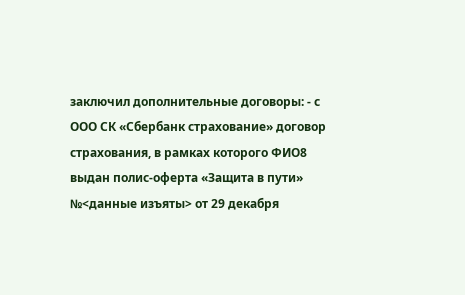заключил дополнительные договоры: - с ООО СК «Сбербанк страхование» договор страхования, в рамках которого ФИО8 выдан полис-оферта «Защита в пути» №<данные изъяты> от 29 декабря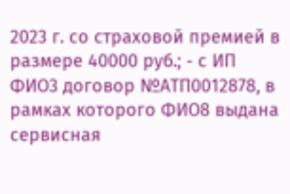2023 г. со страховой премией в размере 40000 руб.; - с ИП ФИО3 договор №АТП0012878, в рамках которого ФИО8 выдана сервисная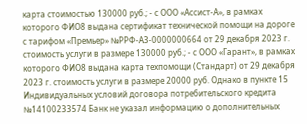карта стоимостью 130000 руб.; - с ООО «Ассист-А», в рамках которого ФИО8 выдана сертификат технической помощи на дороге с тарифом «Премьер» №РРФ-А3-0000000664 от 29 декабря 2023 г. стоимость услуги в размере 130000 руб.; - с ООО «Гарант», в рамках которого ФИО8 выдана карта техпомощи (Стандарт) от 29 декабря 2023 г. стоимость услуги в размере 20000 руб. Однако в пункте 15 Индивидуальных условий договора потребительского кредита №14100233574 Банк не указал информацию о дополнительных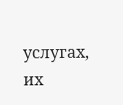услугах, их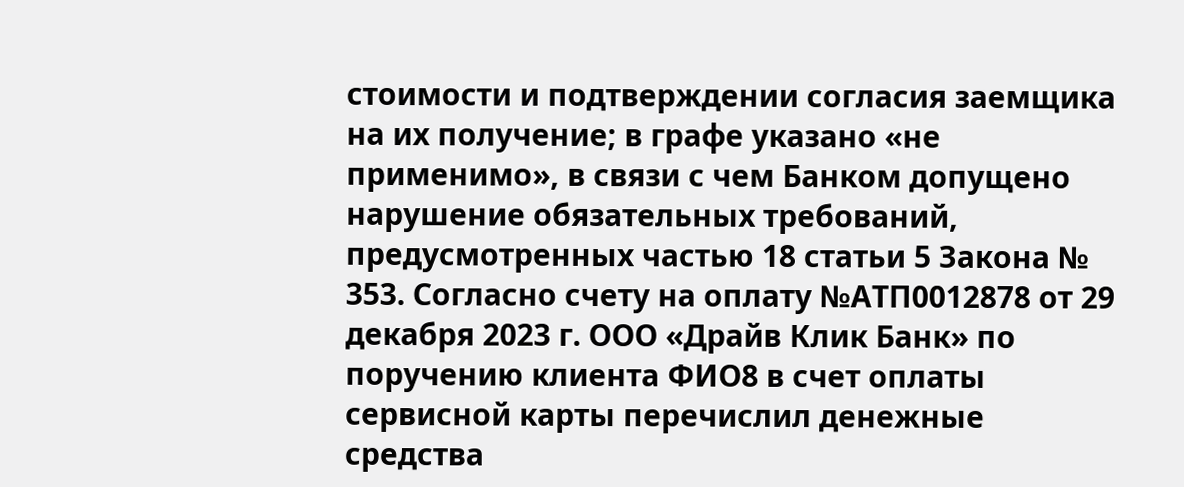стоимости и подтверждении согласия заемщика на их получение; в графе указано «не применимо», в связи с чем Банком допущено нарушение обязательных требований, предусмотренных частью 18 статьи 5 Закона № 353. Согласно счету на оплату №АТП0012878 от 29 декабря 2023 г. ООО «Драйв Клик Банк» по поручению клиента ФИО8 в счет оплаты сервисной карты перечислил денежные средства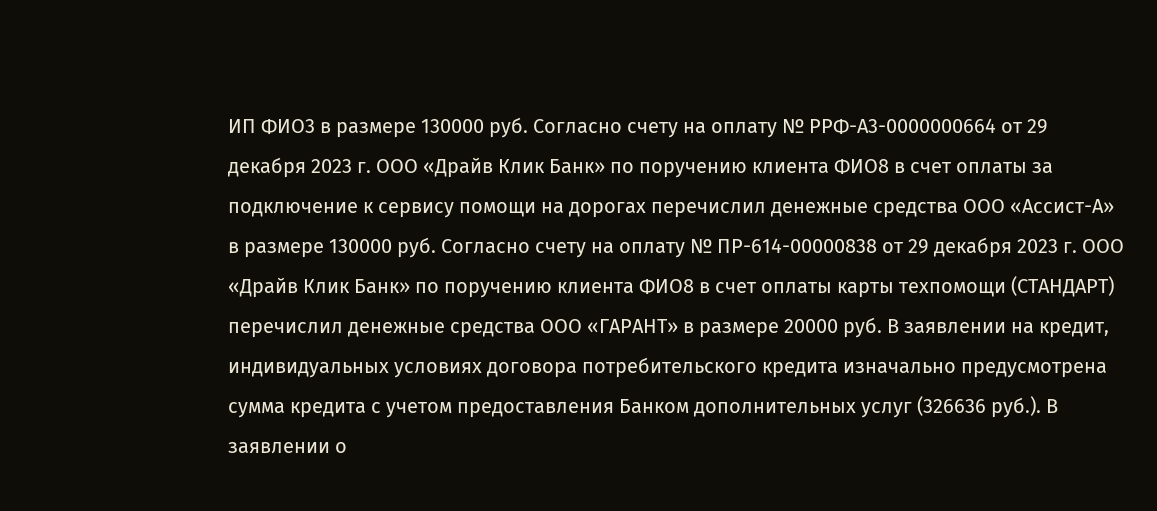ИП ФИО3 в размере 130000 руб. Согласно счету на оплату № РРФ-А3-0000000664 от 29 декабря 2023 г. ООО «Драйв Клик Банк» по поручению клиента ФИО8 в счет оплаты за подключение к сервису помощи на дорогах перечислил денежные средства ООО «Ассист-А» в размере 130000 руб. Согласно счету на оплату № ПР-614-00000838 от 29 декабря 2023 г. ООО «Драйв Клик Банк» по поручению клиента ФИО8 в счет оплаты карты техпомощи (СТАНДАРТ) перечислил денежные средства ООО «ГАРАНТ» в размере 20000 руб. В заявлении на кредит, индивидуальных условиях договора потребительского кредита изначально предусмотрена сумма кредита с учетом предоставления Банком дополнительных услуг (326636 руб.). В заявлении о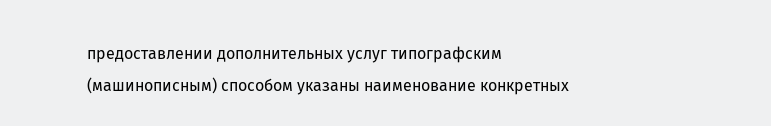предоставлении дополнительных услуг типографским (машинописным) способом указаны наименование конкретных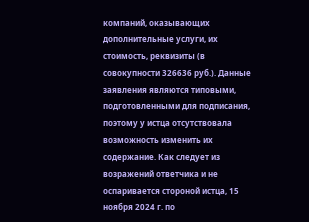компаний, оказывающих дополнительные услуги, их стоимость, реквизиты (в совокупности 326636 руб.). Данные заявления являются типовыми, подготовленными для подписания, поэтому у истца отсутствовала возможность изменить их содержание. Как следует из возражений ответчика и не оспаривается стороной истца, 15 ноября 2024 г. по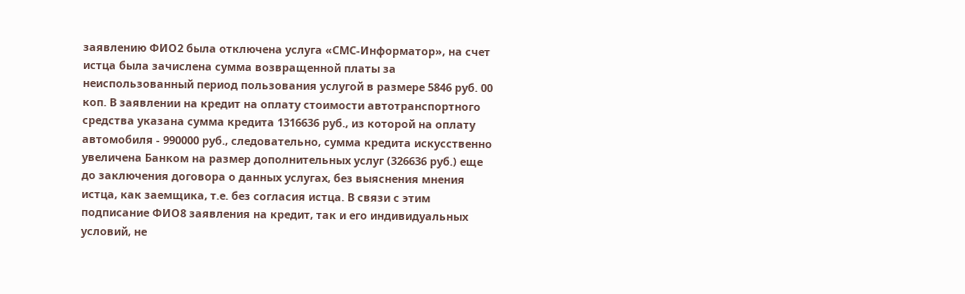заявлению ФИО2 была отключена услуга «СМС-Информатор», на счет истца была зачислена сумма возвращенной платы за неиспользованный период пользования услугой в размере 5846 руб. 00 коп. В заявлении на кредит на оплату стоимости автотранспортного средства указана сумма кредита 1316636 руб., из которой на оплату автомобиля - 990000 руб., следовательно, сумма кредита искусственно увеличена Банком на размер дополнительных услуг (326636 руб.) еще до заключения договора о данных услугах, без выяснения мнения истца, как заемщика, т.е. без согласия истца. В связи с этим подписание ФИО8 заявления на кредит, так и его индивидуальных условий, не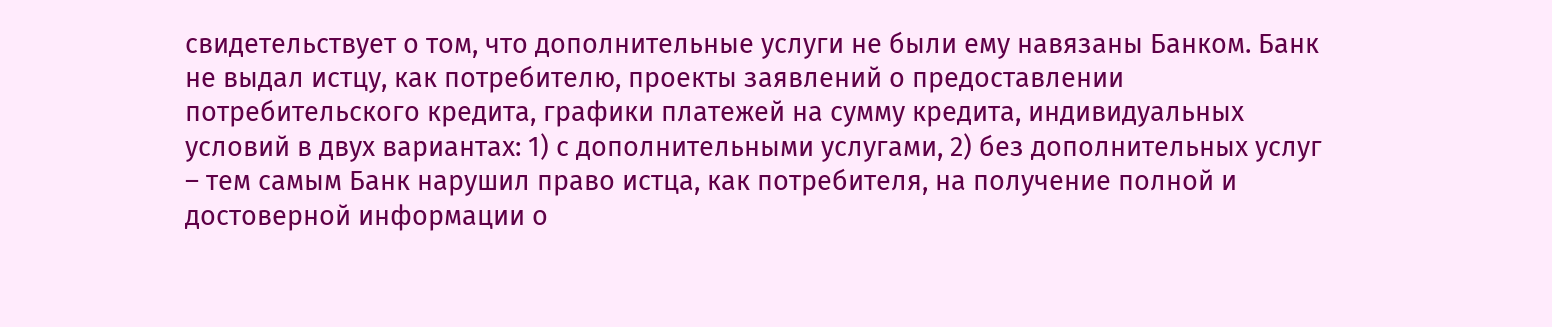свидетельствует о том, что дополнительные услуги не были ему навязаны Банком. Банк не выдал истцу, как потребителю, проекты заявлений о предоставлении потребительского кредита, графики платежей на сумму кредита, индивидуальных условий в двух вариантах: 1) с дополнительными услугами, 2) без дополнительных услуг – тем самым Банк нарушил право истца, как потребителя, на получение полной и достоверной информации о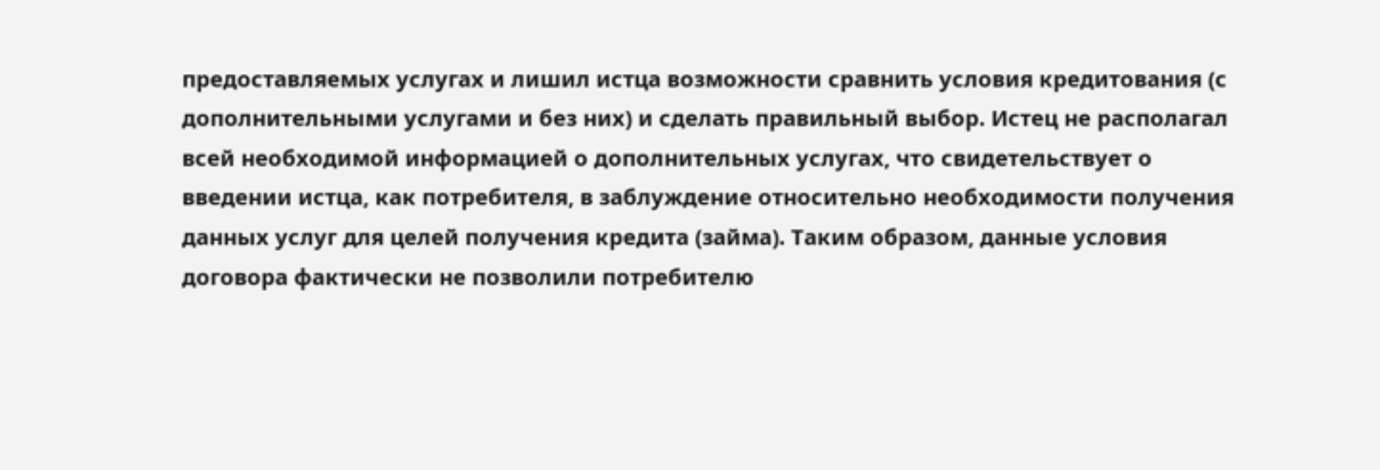предоставляемых услугах и лишил истца возможности сравнить условия кредитования (с дополнительными услугами и без них) и сделать правильный выбор. Истец не располагал всей необходимой информацией о дополнительных услугах, что свидетельствует о введении истца, как потребителя, в заблуждение относительно необходимости получения данных услуг для целей получения кредита (займа). Таким образом, данные условия договора фактически не позволили потребителю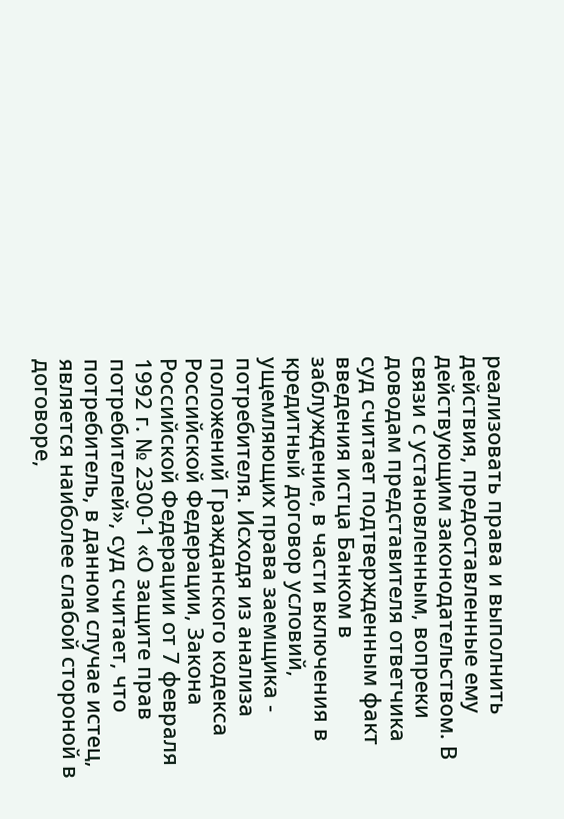реализовать права и выполнить действия, предоставленные ему действующим законодательством. В связи с установленным, вопреки доводам представителя ответчика суд считает подтвержденным факт введения истца Банком в заблуждение, в части включения в кредитный договор условий, ущемляющих права заемщика - потребителя. Исходя из анализа положений Гражданского кодекса Российской Федерации, Закона Российской Федерации от 7 февраля 1992 г. № 2300-1 «О защите прав потребителей», суд считает, что потребитель, в данном случае истец, является наиболее слабой стороной в договоре,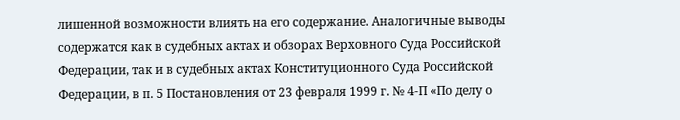лишенной возможности влиять на его содержание. Аналогичные выводы содержатся как в судебных актах и обзорах Верховного Суда Российской Федерации, так и в судебных актах Конституционного Суда Российской Федерации, в п. 5 Постановления от 23 февраля 1999 г. № 4-П «По делу о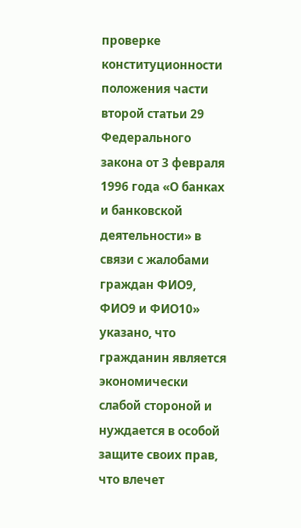проверке конституционности положения части второй статьи 29 Федерального закона от 3 февраля 1996 года «О банках и банковской деятельности» в связи с жалобами граждан ФИО9, ФИО9 и ФИО10» указано, что гражданин является экономически слабой стороной и нуждается в особой защите своих прав, что влечет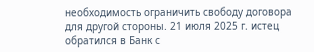необходимость ограничить свободу договора для другой стороны. 21 июля 2025 г. истец обратился в Банк с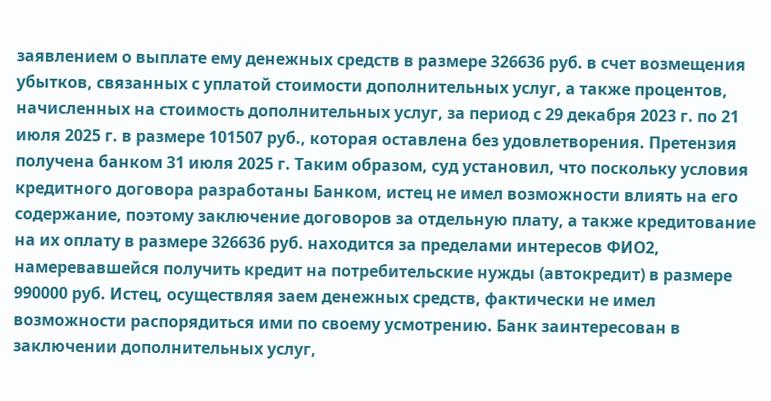заявлением о выплате ему денежных средств в размере 326636 руб. в счет возмещения убытков, связанных с уплатой стоимости дополнительных услуг, а также процентов, начисленных на стоимость дополнительных услуг, за период с 29 декабря 2023 г. по 21 июля 2025 г. в размере 101507 руб., которая оставлена без удовлетворения. Претензия получена банком 31 июля 2025 г. Таким образом, суд установил, что поскольку условия кредитного договора разработаны Банком, истец не имел возможности влиять на его содержание, поэтому заключение договоров за отдельную плату, а также кредитование на их оплату в размере 326636 руб. находится за пределами интересов ФИО2, намеревавшейся получить кредит на потребительские нужды (автокредит) в размере 990000 руб. Истец, осуществляя заем денежных средств, фактически не имел возможности распорядиться ими по своему усмотрению. Банк заинтересован в заключении дополнительных услуг,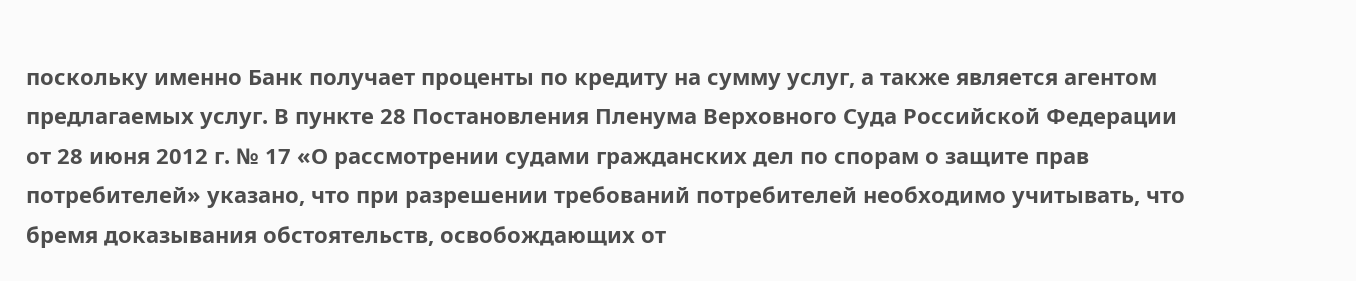поскольку именно Банк получает проценты по кредиту на сумму услуг, а также является агентом предлагаемых услуг. В пункте 28 Постановления Пленума Верховного Суда Российской Федерации от 28 июня 2012 г. № 17 «О рассмотрении судами гражданских дел по спорам о защите прав потребителей» указано, что при разрешении требований потребителей необходимо учитывать, что бремя доказывания обстоятельств, освобождающих от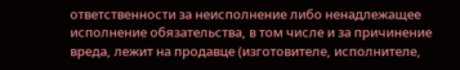ответственности за неисполнение либо ненадлежащее исполнение обязательства, в том числе и за причинение вреда, лежит на продавце (изготовителе, исполнителе,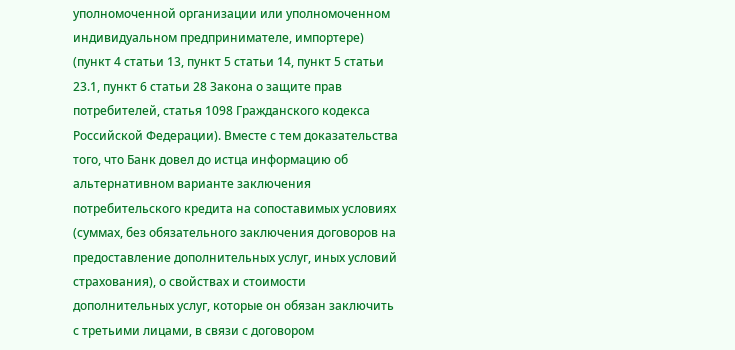уполномоченной организации или уполномоченном индивидуальном предпринимателе, импортере) (пункт 4 статьи 13, пункт 5 статьи 14, пункт 5 статьи 23.1, пункт 6 статьи 28 Закона о защите прав потребителей, статья 1098 Гражданского кодекса Российской Федерации). Вместе с тем доказательства того, что Банк довел до истца информацию об альтернативном варианте заключения потребительского кредита на сопоставимых условиях (суммах, без обязательного заключения договоров на предоставление дополнительных услуг, иных условий страхования), о свойствах и стоимости дополнительных услуг, которые он обязан заключить с третьими лицами, в связи с договором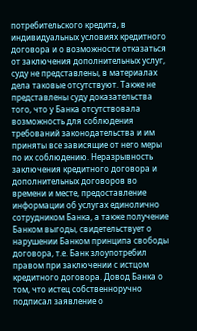потребительского кредита, в индивидуальных условиях кредитного договора и о возможности отказаться от заключения дополнительных услуг, суду не представлены, в материалах дела таковые отсутствуют. Также не представлены суду доказательства того, что у Банка отсутствовала возможность для соблюдения требований законодательства и им приняты все зависящие от него меры по их соблюдению. Неразрывность заключения кредитного договора и дополнительных договоров во времени и месте, предоставление информации об услугах единолично сотрудником Банка, а также получение Банком выгоды, свидетельствует о нарушении Банком принципа свободы договора, т.е. Банк злоупотребил правом при заключении с истцом кредитного договора. Довод Банка о том, что истец собственноручно подписал заявление о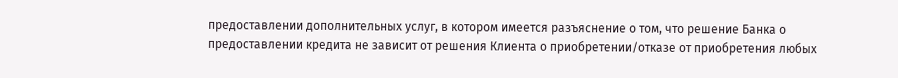предоставлении дополнительных услуг, в котором имеется разъяснение о том, что решение Банка о предоставлении кредита не зависит от решения Клиента о приобретении/отказе от приобретения любых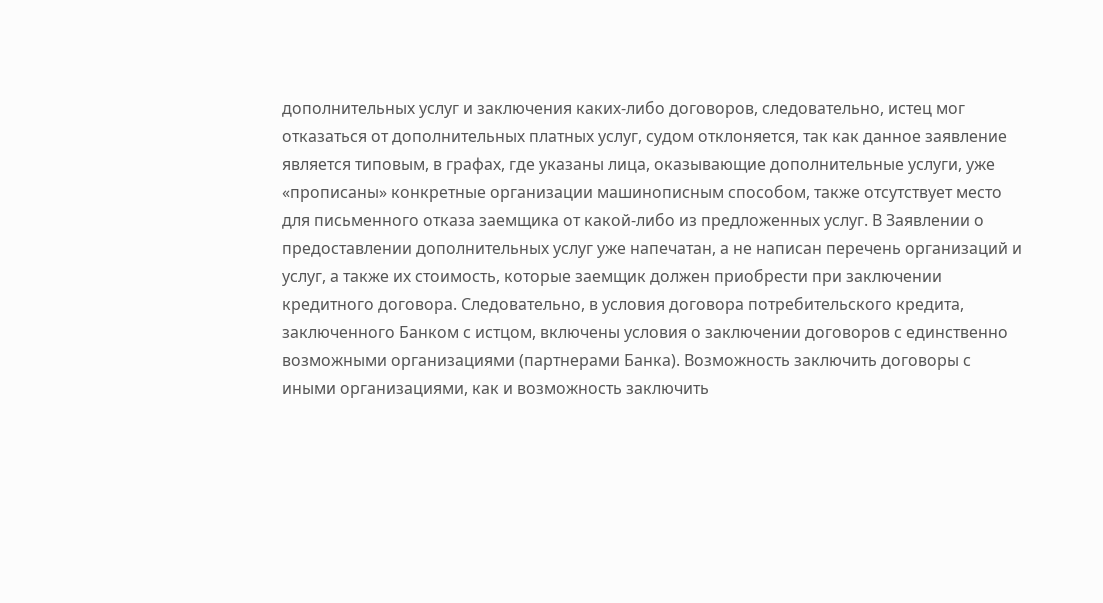дополнительных услуг и заключения каких-либо договоров, следовательно, истец мог отказаться от дополнительных платных услуг, судом отклоняется, так как данное заявление является типовым, в графах, где указаны лица, оказывающие дополнительные услуги, уже «прописаны» конкретные организации машинописным способом, также отсутствует место для письменного отказа заемщика от какой-либо из предложенных услуг. В Заявлении о предоставлении дополнительных услуг уже напечатан, а не написан перечень организаций и услуг, а также их стоимость, которые заемщик должен приобрести при заключении кредитного договора. Следовательно, в условия договора потребительского кредита, заключенного Банком с истцом, включены условия о заключении договоров с единственно возможными организациями (партнерами Банка). Возможность заключить договоры с иными организациями, как и возможность заключить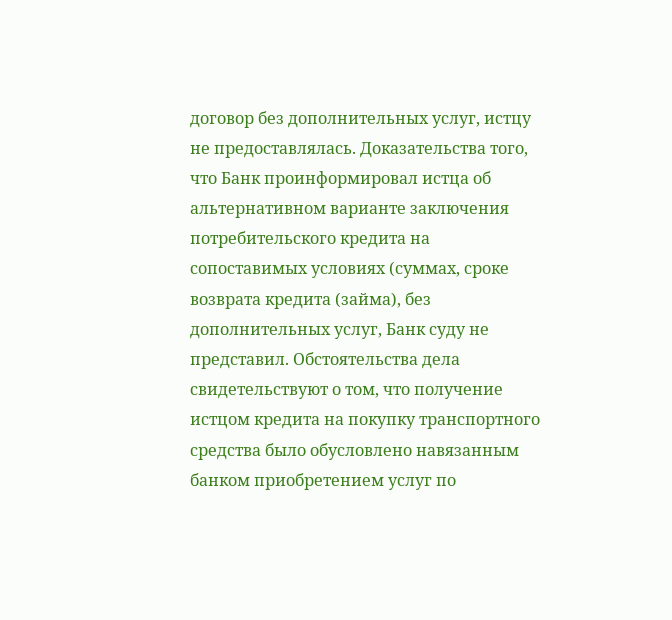договор без дополнительных услуг, истцу не предоставлялась. Доказательства того, что Банк проинформировал истца об альтернативном варианте заключения потребительского кредита на сопоставимых условиях (суммах, сроке возврата кредита (займа), без дополнительных услуг, Банк суду не представил. Обстоятельства дела свидетельствуют о том, что получение истцом кредита на покупку транспортного средства было обусловлено навязанным банком приобретением услуг по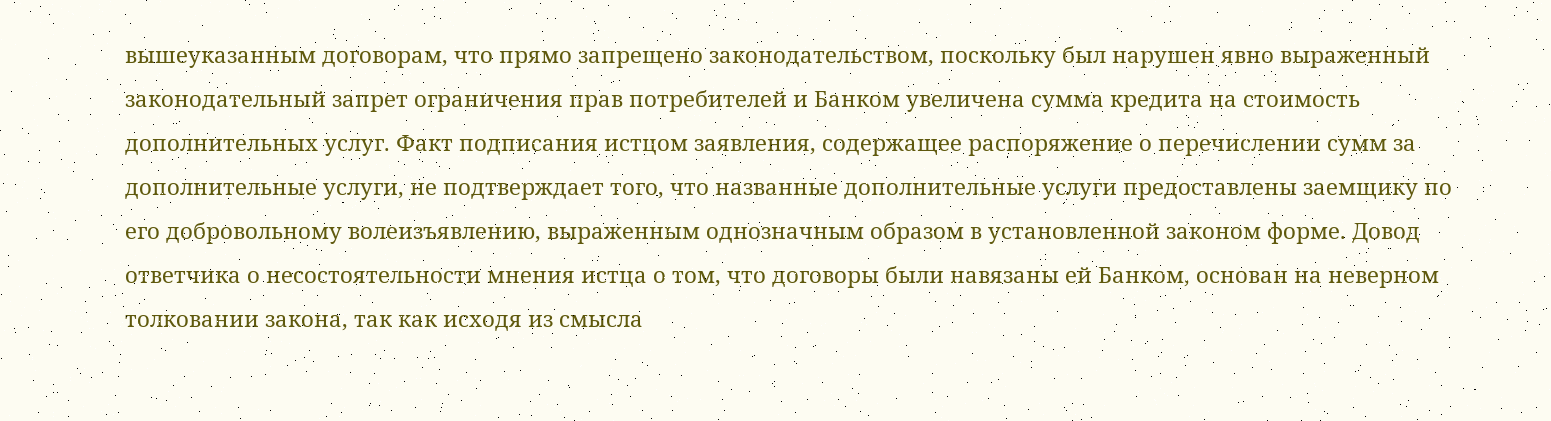вышеуказанным договорам, что прямо запрещено законодательством, поскольку был нарушен явно выраженный законодательный запрет ограничения прав потребителей и Банком увеличена сумма кредита на стоимость дополнительных услуг. Факт подписания истцом заявления, содержащее распоряжение о перечислении сумм за дополнительные услуги, не подтверждает того, что названные дополнительные услуги предоставлены заемщику по его добровольному волеизъявлению, выраженным однозначным образом в установленной законом форме. Довод ответчика о несостоятельности мнения истца о том, что договоры были навязаны ей Банком, основан на неверном толковании закона, так как исходя из смысла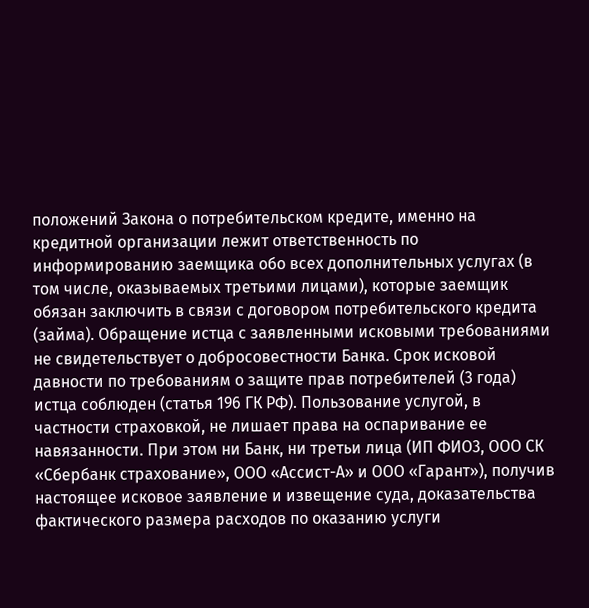положений Закона о потребительском кредите, именно на кредитной организации лежит ответственность по информированию заемщика обо всех дополнительных услугах (в том числе, оказываемых третьими лицами), которые заемщик обязан заключить в связи с договором потребительского кредита (займа). Обращение истца с заявленными исковыми требованиями не свидетельствует о добросовестности Банка. Срок исковой давности по требованиям о защите прав потребителей (3 года) истца соблюден (статья 196 ГК РФ). Пользование услугой, в частности страховкой, не лишает права на оспаривание ее навязанности. При этом ни Банк, ни третьи лица (ИП ФИО3, ООО СК «Сбербанк страхование», ООО «Ассист-А» и ООО «Гарант»), получив настоящее исковое заявление и извещение суда, доказательства фактического размера расходов по оказанию услуги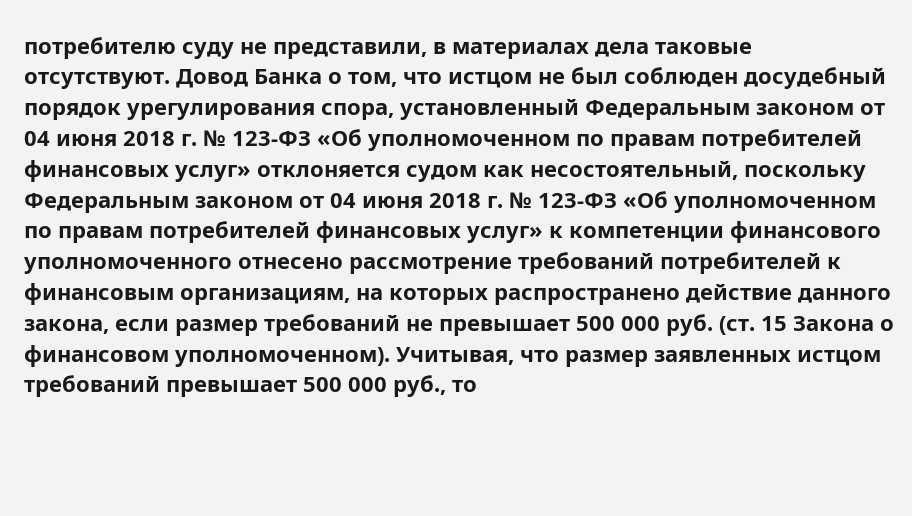потребителю суду не представили, в материалах дела таковые отсутствуют. Довод Банка о том, что истцом не был соблюден досудебный порядок урегулирования спора, установленный Федеральным законом от 04 июня 2018 г. № 123-ФЗ «Об уполномоченном по правам потребителей финансовых услуг» отклоняется судом как несостоятельный, поскольку Федеральным законом от 04 июня 2018 г. № 123-ФЗ «Об уполномоченном по правам потребителей финансовых услуг» к компетенции финансового уполномоченного отнесено рассмотрение требований потребителей к финансовым организациям, на которых распространено действие данного закона, если размер требований не превышает 500 000 руб. (ст. 15 Закона о финансовом уполномоченном). Учитывая, что размер заявленных истцом требований превышает 500 000 руб., то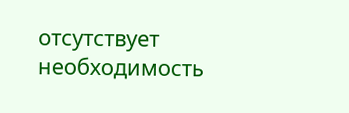отсутствует необходимость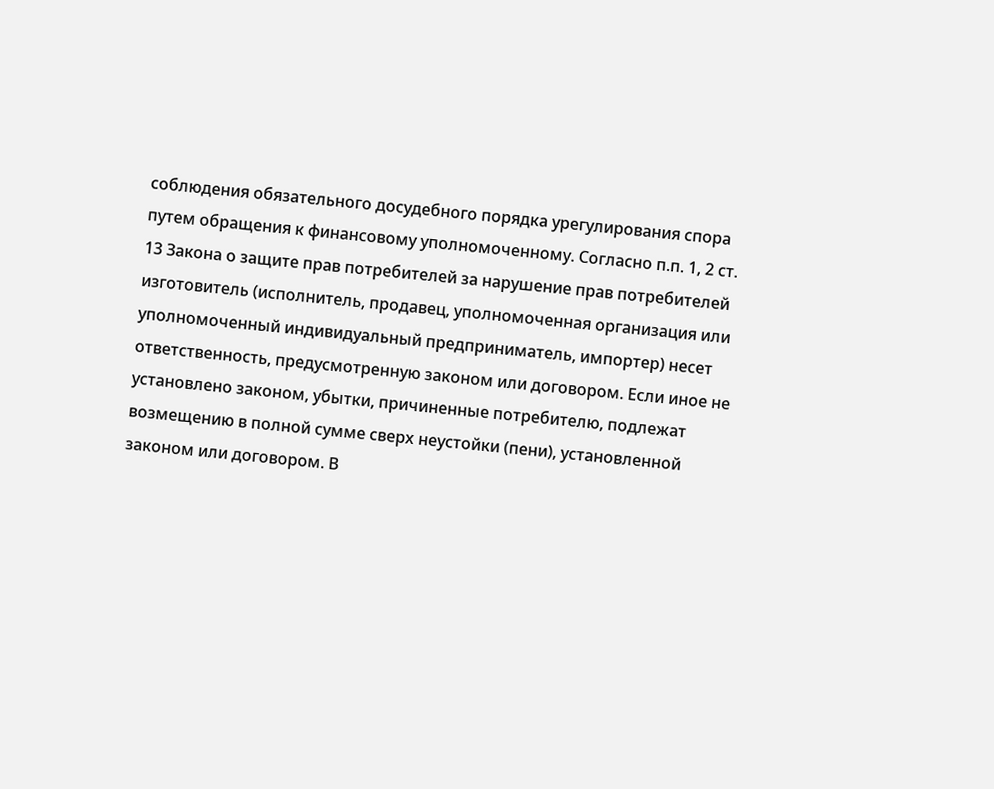соблюдения обязательного досудебного порядка урегулирования спора путем обращения к финансовому уполномоченному. Согласно п.п. 1, 2 ст. 13 Закона о защите прав потребителей за нарушение прав потребителей изготовитель (исполнитель, продавец, уполномоченная организация или уполномоченный индивидуальный предприниматель, импортер) несет ответственность, предусмотренную законом или договором. Если иное не установлено законом, убытки, причиненные потребителю, подлежат возмещению в полной сумме сверх неустойки (пени), установленной законом или договором. В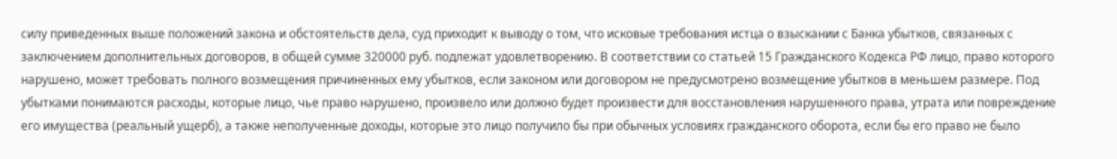силу приведенных выше положений закона и обстоятельств дела, суд приходит к выводу о том, что исковые требования истца о взыскании с Банка убытков, связанных с заключением дополнительных договоров, в общей сумме 320000 руб. подлежат удовлетворению. В соответствии со статьей 15 Гражданского Кодекса РФ лицо, право которого нарушено, может требовать полного возмещения причиненных ему убытков, если законом или договором не предусмотрено возмещение убытков в меньшем размере. Под убытками понимаются расходы, которые лицо, чье право нарушено, произвело или должно будет произвести для восстановления нарушенного права, утрата или повреждение его имущества (реальный ущерб), а также неполученные доходы, которые это лицо получило бы при обычных условиях гражданского оборота, если бы его право не было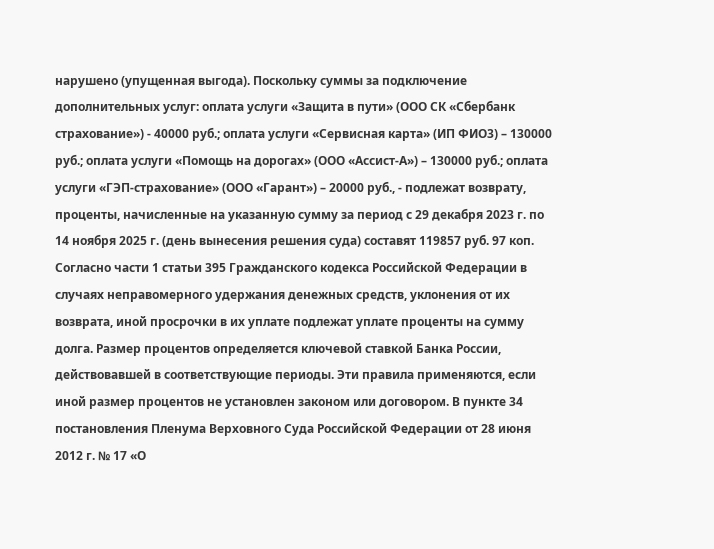нарушено (упущенная выгода). Поскольку суммы за подключение дополнительных услуг: оплата услуги «Защита в пути» (ООО СК «Сбербанк страхование») - 40000 руб.; оплата услуги «Сервисная карта» (ИП ФИО3) – 130000 руб.; оплата услуги «Помощь на дорогах» (ООО «Ассист-А») – 130000 руб.; оплата услуги «ГЭП-страхование» (ООО «Гарант») – 20000 руб., - подлежат возврату, проценты, начисленные на указанную сумму за период с 29 декабря 2023 г. по 14 ноября 2025 г. (день вынесения решения суда) составят 119857 руб. 97 коп. Согласно части 1 статьи 395 Гражданского кодекса Российской Федерации в случаях неправомерного удержания денежных средств, уклонения от их возврата, иной просрочки в их уплате подлежат уплате проценты на сумму долга. Размер процентов определяется ключевой ставкой Банка России, действовавшей в соответствующие периоды. Эти правила применяются, если иной размер процентов не установлен законом или договором. В пункте 34 постановления Пленума Верховного Суда Российской Федерации от 28 июня 2012 г. № 17 «О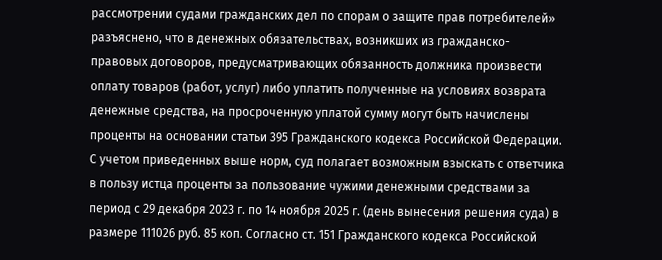рассмотрении судами гражданских дел по спорам о защите прав потребителей» разъяснено, что в денежных обязательствах, возникших из гражданско-правовых договоров, предусматривающих обязанность должника произвести оплату товаров (работ, услуг) либо уплатить полученные на условиях возврата денежные средства, на просроченную уплатой сумму могут быть начислены проценты на основании статьи 395 Гражданского кодекса Российской Федерации. С учетом приведенных выше норм, суд полагает возможным взыскать с ответчика в пользу истца проценты за пользование чужими денежными средствами за период с 29 декабря 2023 г. по 14 ноября 2025 г. (день вынесения решения суда) в размере 111026 руб. 85 коп. Согласно ст. 151 Гражданского кодекса Российской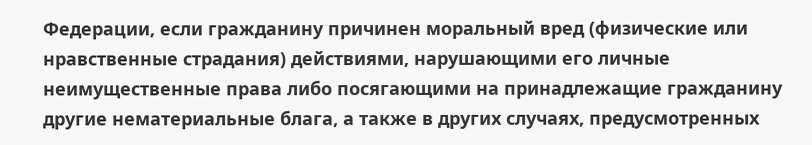Федерации, если гражданину причинен моральный вред (физические или нравственные страдания) действиями, нарушающими его личные неимущественные права либо посягающими на принадлежащие гражданину другие нематериальные блага, а также в других случаях, предусмотренных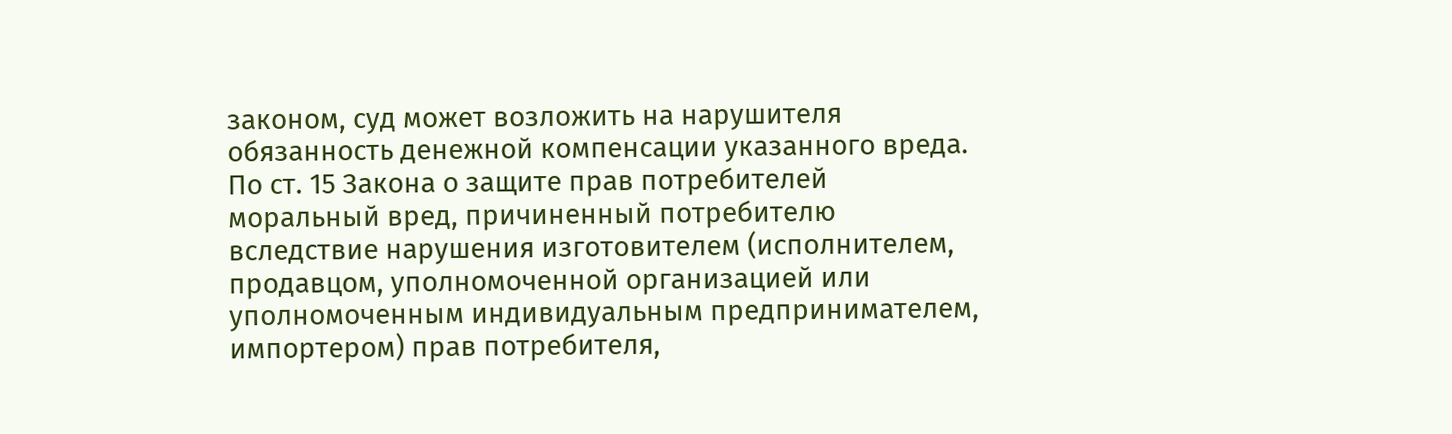законом, суд может возложить на нарушителя обязанность денежной компенсации указанного вреда. По ст. 15 Закона о защите прав потребителей моральный вред, причиненный потребителю вследствие нарушения изготовителем (исполнителем, продавцом, уполномоченной организацией или уполномоченным индивидуальным предпринимателем, импортером) прав потребителя,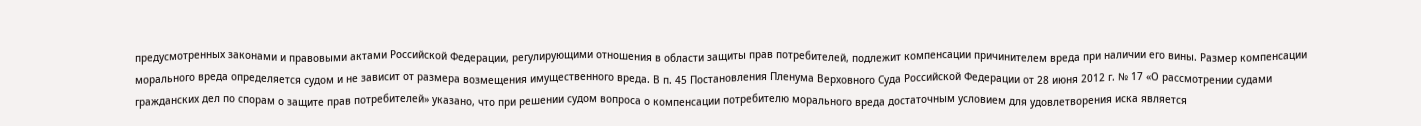предусмотренных законами и правовыми актами Российской Федерации, регулирующими отношения в области защиты прав потребителей, подлежит компенсации причинителем вреда при наличии его вины. Размер компенсации морального вреда определяется судом и не зависит от размера возмещения имущественного вреда. В п. 45 Постановления Пленума Верховного Суда Российской Федерации от 28 июня 2012 г. № 17 «О рассмотрении судами гражданских дел по спорам о защите прав потребителей» указано, что при решении судом вопроса о компенсации потребителю морального вреда достаточным условием для удовлетворения иска является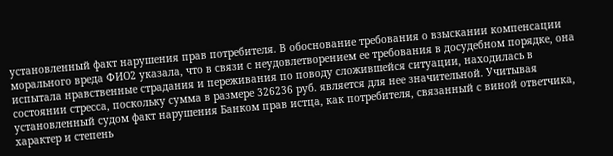установленный факт нарушения прав потребителя. В обоснование требования о взыскании компенсации морального вреда ФИО2 указала, что в связи с неудовлетворением ее требования в досудебном порядке, она испытала нравственные страдания и переживания по поводу сложившейся ситуации, находилась в состоянии стресса, поскольку сумма в размере 326236 руб. является для нее значительной. Учитывая установленный судом факт нарушения Банком прав истца, как потребителя, связанный с виной ответчика, характер и степень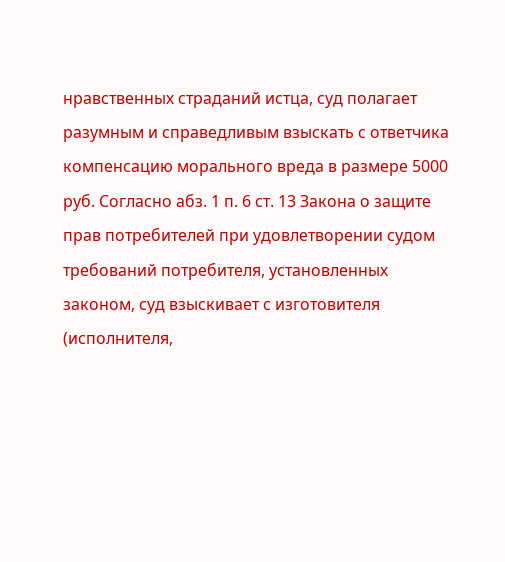нравственных страданий истца, суд полагает разумным и справедливым взыскать с ответчика компенсацию морального вреда в размере 5000 руб. Согласно абз. 1 п. 6 ст. 13 Закона о защите прав потребителей при удовлетворении судом требований потребителя, установленных законом, суд взыскивает с изготовителя (исполнителя,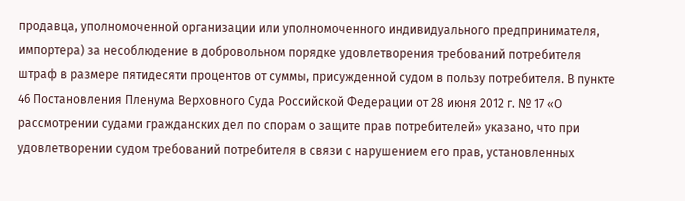продавца, уполномоченной организации или уполномоченного индивидуального предпринимателя, импортера) за несоблюдение в добровольном порядке удовлетворения требований потребителя штраф в размере пятидесяти процентов от суммы, присужденной судом в пользу потребителя. В пункте 46 Постановления Пленума Верховного Суда Российской Федерации от 28 июня 2012 г. № 17 «О рассмотрении судами гражданских дел по спорам о защите прав потребителей» указано, что при удовлетворении судом требований потребителя в связи с нарушением его прав, установленных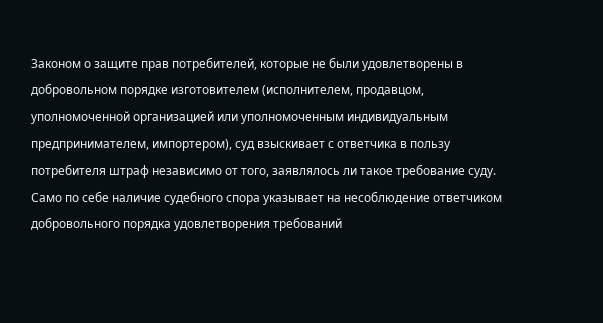Законом о защите прав потребителей, которые не были удовлетворены в добровольном порядке изготовителем (исполнителем, продавцом, уполномоченной организацией или уполномоченным индивидуальным предпринимателем, импортером), суд взыскивает с ответчика в пользу потребителя штраф независимо от того, заявлялось ли такое требование суду. Само по себе наличие судебного спора указывает на несоблюдение ответчиком добровольного порядка удовлетворения требований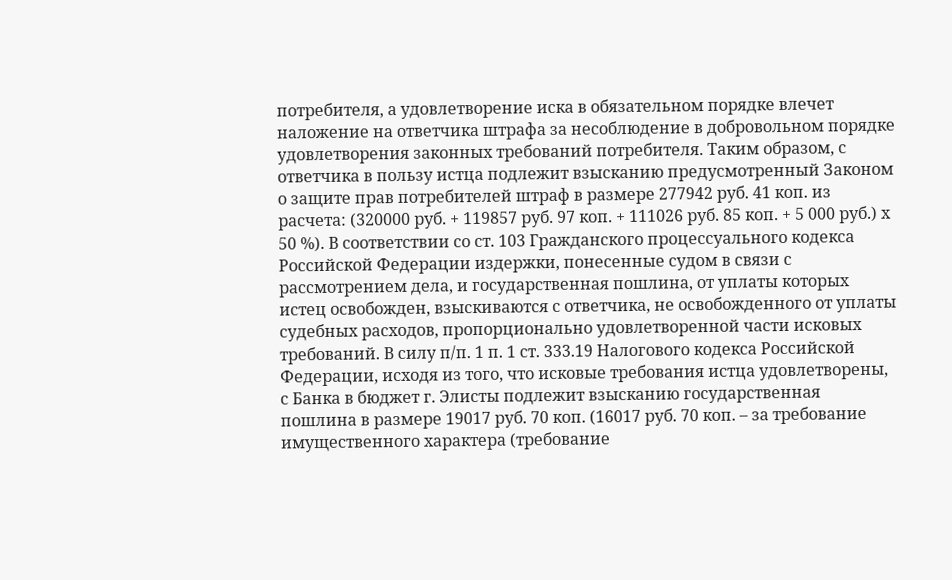потребителя, а удовлетворение иска в обязательном порядке влечет наложение на ответчика штрафа за несоблюдение в добровольном порядке удовлетворения законных требований потребителя. Таким образом, с ответчика в пользу истца подлежит взысканию предусмотренный Законом о защите прав потребителей штраф в размере 277942 руб. 41 коп. из расчета: (320000 руб. + 119857 руб. 97 коп. + 111026 руб. 85 коп. + 5 000 руб.) х 50 %). В соответствии со ст. 103 Гражданского процессуального кодекса Российской Федерации издержки, понесенные судом в связи с рассмотрением дела, и государственная пошлина, от уплаты которых истец освобожден, взыскиваются с ответчика, не освобожденного от уплаты судебных расходов, пропорционально удовлетворенной части исковых требований. В силу п/п. 1 п. 1 ст. 333.19 Налогового кодекса Российской Федерации, исходя из того, что исковые требования истца удовлетворены, с Банка в бюджет г. Элисты подлежит взысканию государственная пошлина в размере 19017 руб. 70 коп. (16017 руб. 70 коп. – за требование имущественного характера (требование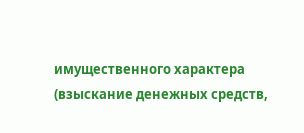имущественного характера (взыскание денежных средств,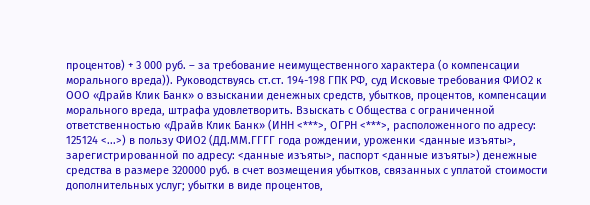процентов) + 3 000 руб. – за требование неимущественного характера (о компенсации морального вреда)). Руководствуясь ст.ст. 194-198 ГПК РФ, суд Исковые требования ФИО2 к ООО «Драйв Клик Банк» о взыскании денежных средств, убытков, процентов, компенсации морального вреда, штрафа удовлетворить. Взыскать с Общества с ограниченной ответственностью «Драйв Клик Банк» (ИНН <***>, ОГРН <***>, расположенного по адресу: 125124 <...>) в пользу ФИО2 (ДД.ММ.ГГГГ года рождении, уроженки <данные изъяты>, зарегистрированной по адресу: <данные изъяты>, паспорт <данные изъяты>) денежные средства в размере 320000 руб. в счет возмещения убытков, связанных с уплатой стоимости дополнительных услуг; убытки в виде процентов,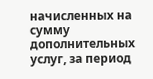начисленных на сумму дополнительных услуг, за период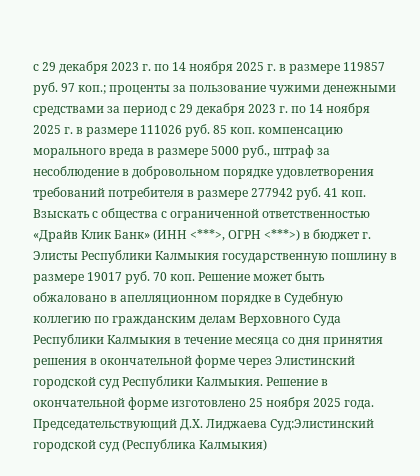с 29 декабря 2023 г. по 14 ноября 2025 г. в размере 119857 руб. 97 коп.; проценты за пользование чужими денежными средствами за период с 29 декабря 2023 г. по 14 ноября 2025 г. в размере 111026 руб. 85 коп. компенсацию морального вреда в размере 5000 руб., штраф за несоблюдение в добровольном порядке удовлетворения требований потребителя в размере 277942 руб. 41 коп. Взыскать с общества с ограниченной ответственностью «Драйв Клик Банк» (ИНН <***>, ОГРН <***>) в бюджет г. Элисты Республики Калмыкия государственную пошлину в размере 19017 руб. 70 коп. Решение может быть обжаловано в апелляционном порядке в Судебную коллегию по гражданским делам Верховного Суда Республики Калмыкия в течение месяца со дня принятия решения в окончательной форме через Элистинский городской суд Республики Калмыкия. Решение в окончательной форме изготовлено 25 ноября 2025 года. Председательствующий Д.Х. Лиджаева Суд:Элистинский городской суд (Республика Калмыкия)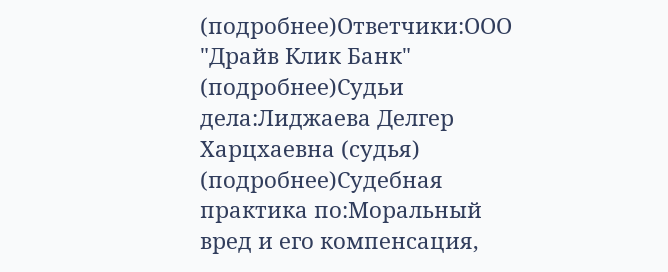(подробнее)Ответчики:ООО "Драйв Клик Банк" (подробнее)Судьи дела:Лиджаева Делгер Харцхаевна (судья) (подробнее)Судебная практика по:Моральный вред и его компенсация,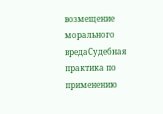возмещение морального вредаСудебная практика по применению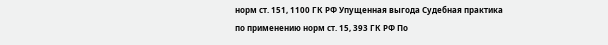норм ст. 151, 1100 ГК РФ Упущенная выгода Судебная практика по применению норм ст. 15, 393 ГК РФ По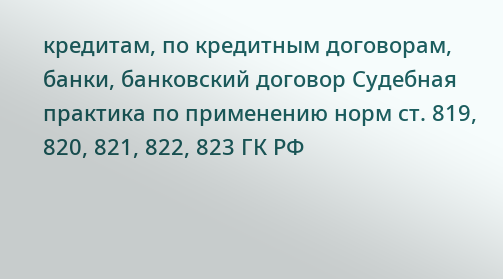кредитам, по кредитным договорам, банки, банковский договор Судебная практика по применению норм ст. 819, 820, 821, 822, 823 ГК РФ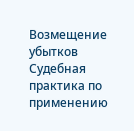Возмещение убытков Судебная практика по применению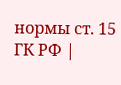нормы ст. 15 ГК РФ |